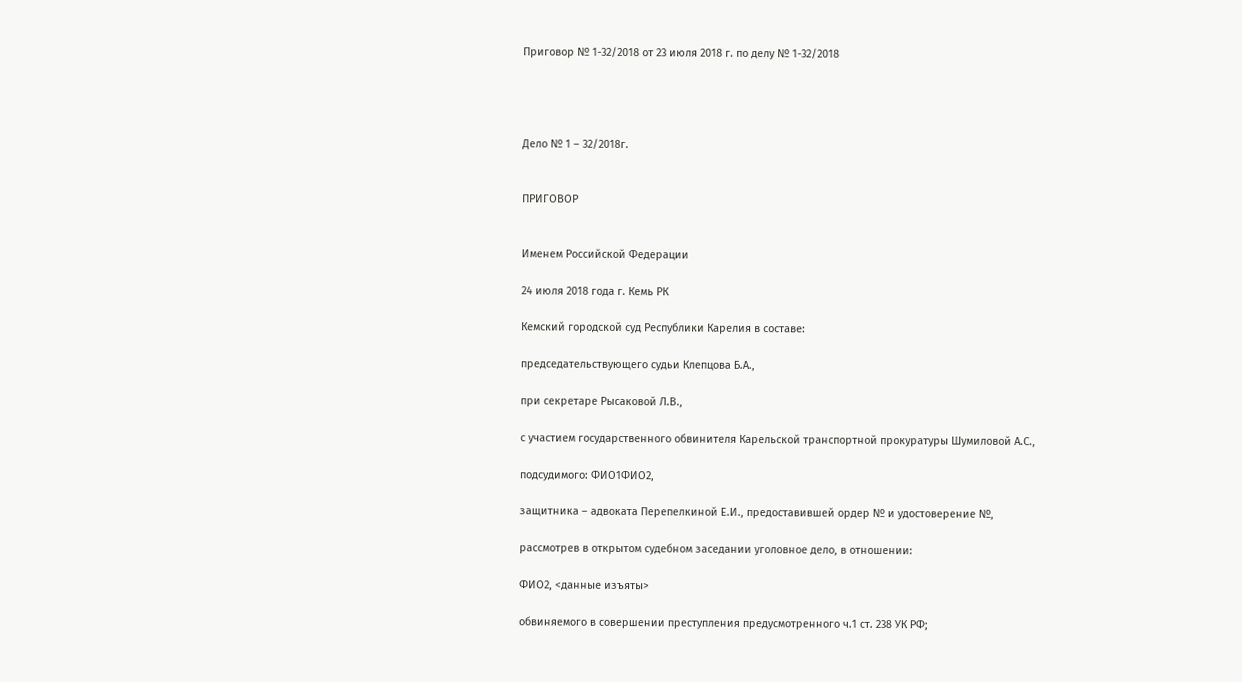Приговор № 1-32/2018 от 23 июля 2018 г. по делу № 1-32/2018




Дело № 1 – 32/2018г.


ПРИГОВОР


Именем Российской Федерации

24 июля 2018 года г. Кемь РК

Кемский городской суд Республики Карелия в составе:

председательствующего судьи Клепцова Б.А.,

при секретаре Рысаковой Л.В.,

с участием государственного обвинителя Карельской транспортной прокуратуры Шумиловой А.С.,

подсудимого: ФИО1ФИО2,

защитника – адвоката Перепелкиной Е.И., предоставившей ордер № и удостоверение №,

рассмотрев в открытом судебном заседании уголовное дело, в отношении:

ФИО2, <данные изъяты>

обвиняемого в совершении преступления предусмотренного ч.1 ст. 238 УК РФ;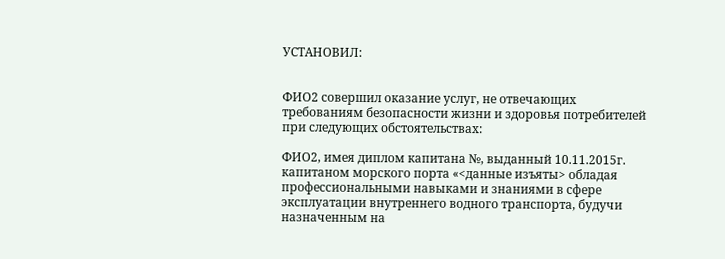УСТАНОВИЛ:


ФИО2 совершил оказание услуг, не отвечающих требованиям безопасности жизни и здоровья потребителей при следующих обстоятельствах:

ФИО2, имея диплом капитана №, выданный 10.11.2015г. капитаном морского порта «<данные изъяты> обладая профессиональными навыками и знаниями в сфере эксплуатации внутреннего водного транспорта, будучи назначенным на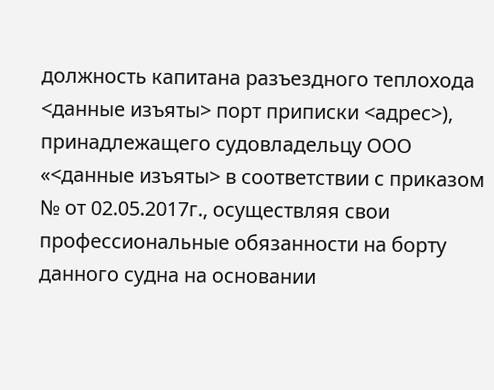должность капитана разъездного теплохода <данные изъяты> порт приписки <адрес>), принадлежащего судовладельцу ООО «<данные изъяты> в соответствии с приказом № от 02.05.2017г., осуществляя свои профессиональные обязанности на борту данного судна на основании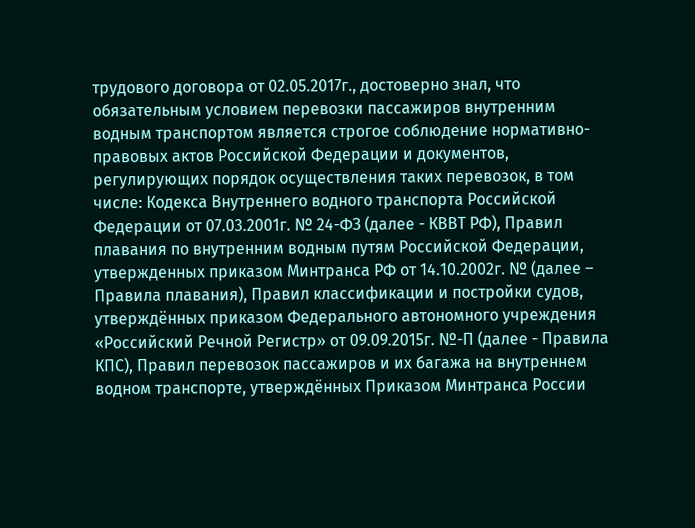трудового договора от 02.05.2017г., достоверно знал, что обязательным условием перевозки пассажиров внутренним водным транспортом является строгое соблюдение нормативно-правовых актов Российской Федерации и документов, регулирующих порядок осуществления таких перевозок, в том числе: Кодекса Внутреннего водного транспорта Российской Федерации от 07.03.2001г. № 24-ФЗ (далее - КВВТ РФ), Правил плавания по внутренним водным путям Российской Федерации, утвержденных приказом Минтранса РФ от 14.10.2002г. № (далее – Правила плавания), Правил классификации и постройки судов, утверждённых приказом Федерального автономного учреждения «Российский Речной Регистр» от 09.09.2015г. №-П (далее - Правила КПС), Правил перевозок пассажиров и их багажа на внутреннем водном транспорте, утверждённых Приказом Минтранса России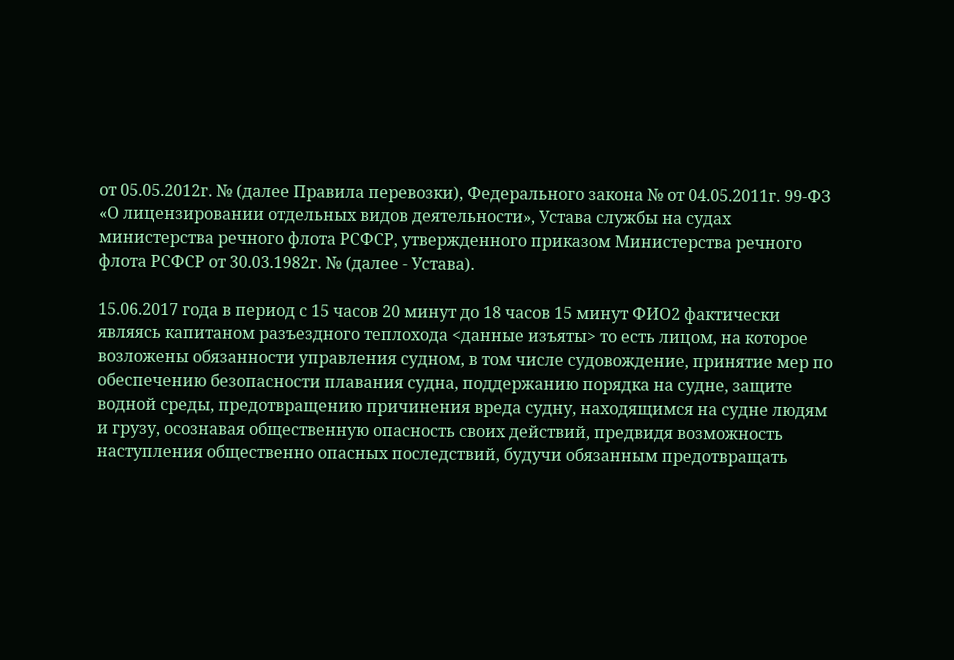от 05.05.2012г. № (далее Правила перевозки), Федерального закона № от 04.05.2011г. 99-ФЗ «О лицензировании отдельных видов деятельности», Устава службы на судах министерства речного флота РСФСР, утвержденного приказом Министерства речного флота РСФСР от 30.03.1982г. № (далее - Устава).

15.06.2017 года в период с 15 часов 20 минут до 18 часов 15 минут ФИО2 фактически являясь капитаном разъездного теплохода <данные изъяты> то есть лицом, на которое возложены обязанности управления судном, в том числе судовождение, принятие мер по обеспечению безопасности плавания судна, поддержанию порядка на судне, защите водной среды, предотвращению причинения вреда судну, находящимся на судне людям и грузу, осознавая общественную опасность своих действий, предвидя возможность наступления общественно опасных последствий, будучи обязанным предотвращать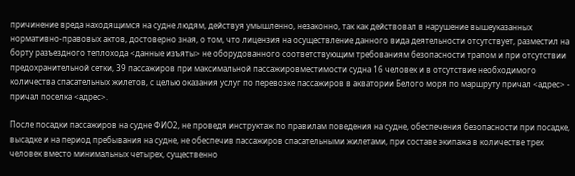причинение вреда находящимся на судне людям, действуя умышленно, незаконно, так как действовал в нарушение вышеуказанных нормативно-правовых актов, достоверно зная, о том, что лицензия на осуществление данного вида деятельности отсутствует, разместил на борту разъездного теплохода <данные изъяты> не оборудованного соответствующим требованиям безопасности трапом и при отсутствии предохранительной сетки, 39 пассажиров при максимальной пассажировместимости судна 16 человек и в отсутствие необходимого количества спасательных жилетов, с целью оказания услуг по перевозке пассажиров в акватории Белого моря по маршруту причал <адрес> - причал поселка <адрес>.

После посадки пассажиров на судне ФИО2, не проведя инструктаж по правилам поведения на судне, обеспечения безопасности при посадке, высадке и на период пребывания на судне, не обеспечив пассажиров спасательными жилетами, при составе экипажа в количестве трех человек вместо минимальных четырех, существенно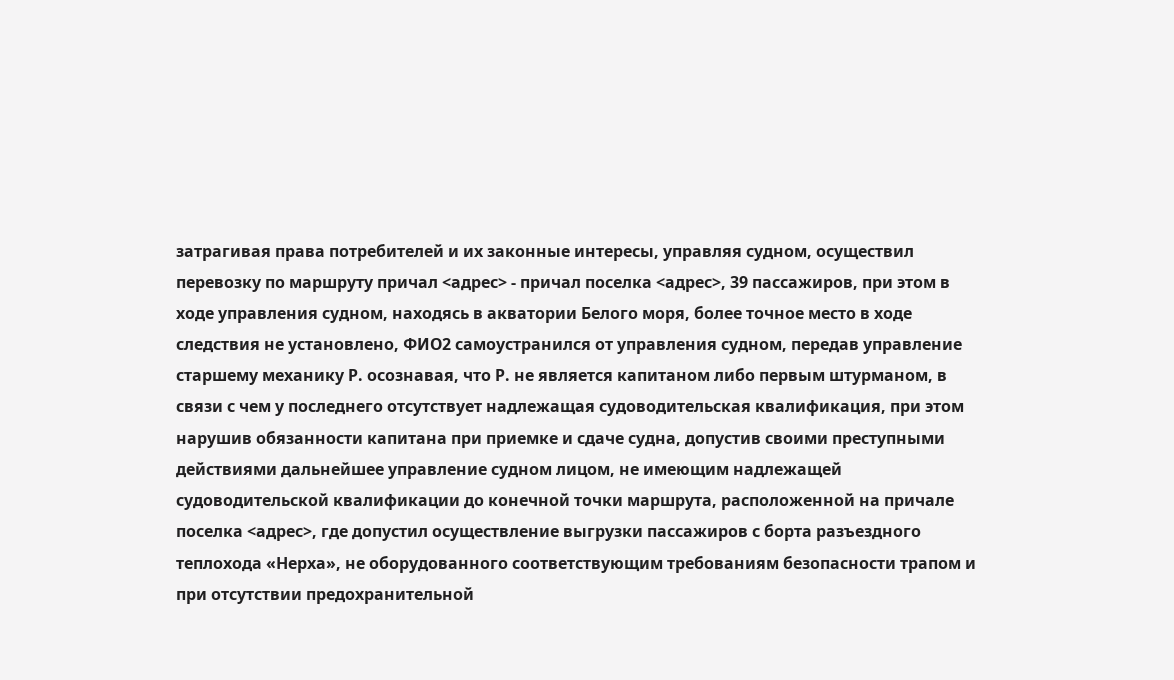затрагивая права потребителей и их законные интересы, управляя судном, осуществил перевозку по маршруту причал <адрес> - причал поселка <адрес>, 39 пассажиров, при этом в ходе управления судном, находясь в акватории Белого моря, более точное место в ходе следствия не установлено, ФИО2 самоустранился от управления судном, передав управление старшему механику Р. осознавая, что Р. не является капитаном либо первым штурманом, в связи с чем у последнего отсутствует надлежащая судоводительская квалификация, при этом нарушив обязанности капитана при приемке и сдаче судна, допустив своими преступными действиями дальнейшее управление судном лицом, не имеющим надлежащей судоводительской квалификации до конечной точки маршрута, расположенной на причале поселка <адрес>, где допустил осуществление выгрузки пассажиров с борта разъездного теплохода «Нерха», не оборудованного соответствующим требованиям безопасности трапом и при отсутствии предохранительной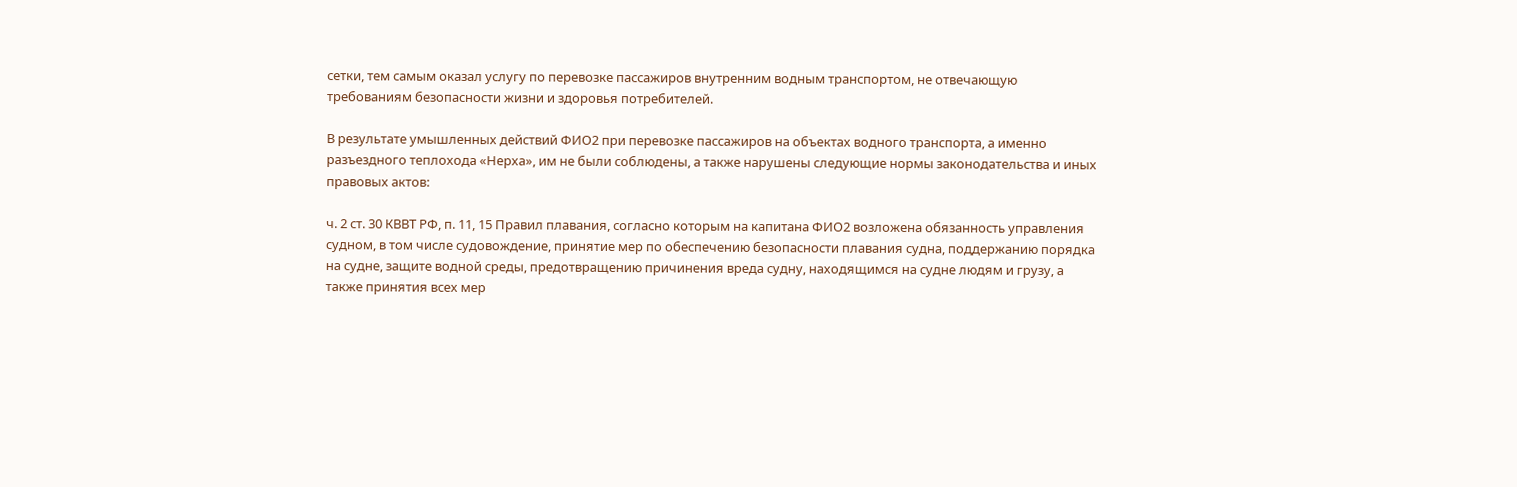сетки, тем самым оказал услугу по перевозке пассажиров внутренним водным транспортом, не отвечающую требованиям безопасности жизни и здоровья потребителей.

В результате умышленных действий ФИО2 при перевозке пассажиров на объектах водного транспорта, а именно разъездного теплохода «Нерха», им не были соблюдены, а также нарушены следующие нормы законодательства и иных правовых актов:

ч. 2 ст. 30 КВВТ РФ, п. 11, 15 Правил плавания, согласно которым на капитана ФИО2 возложена обязанность управления судном, в том числе судовождение, принятие мер по обеспечению безопасности плавания судна, поддержанию порядка на судне, защите водной среды, предотвращению причинения вреда судну, находящимся на судне людям и грузу, а также принятия всех мер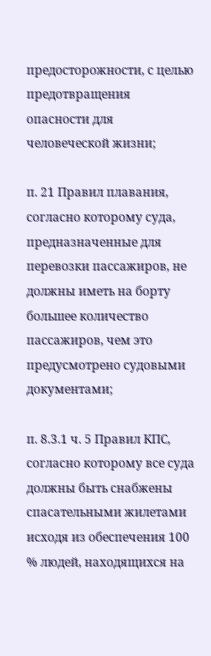предосторожности, с целью предотвращения опасности для человеческой жизни;

п. 21 Правил плавания, согласно которому суда, предназначенные для перевозки пассажиров, не должны иметь на борту большее количество пассажиров, чем это предусмотрено судовыми документами;

п. 8.3.1 ч. 5 Правил КПС, согласно которому все суда должны быть снабжены спасательными жилетами исходя из обеспечения 100 % людей, находящихся на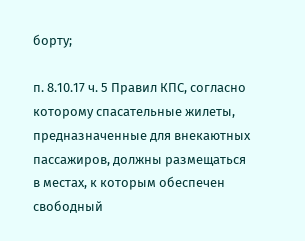борту;

п. 8.10.17 ч. 5 Правил КПС, согласно которому спасательные жилеты, предназначенные для внекаютных пассажиров, должны размещаться в местах, к которым обеспечен свободный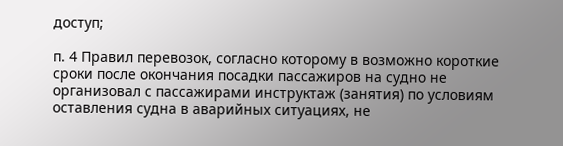доступ;

п. 4 Правил перевозок, согласно которому в возможно короткие сроки после окончания посадки пассажиров на судно не организовал с пассажирами инструктаж (занятия) по условиям оставления судна в аварийных ситуациях, не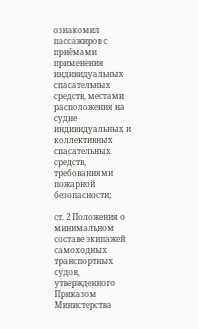ознакомил пассажиров с приёмами применения индивидуальных спасательных средств, местами расположения на судне индивидуальных и коллективных спасательных средств, требованиями пожарной безопасности;

ст. 2 Положения о минимальном составе экипажей самоходных транспортных судов, утвержденного Приказом Министерства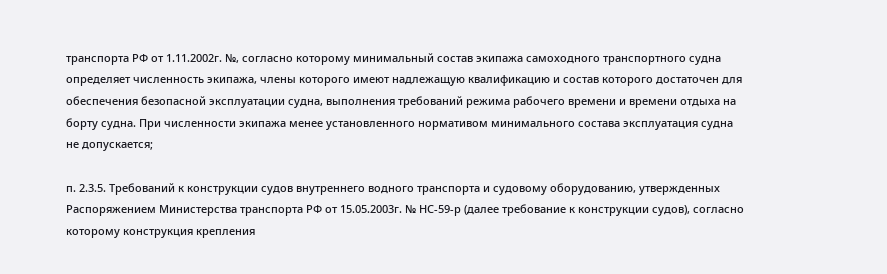транспорта РФ от 1.11.2002г. №, согласно которому минимальный состав экипажа самоходного транспортного судна определяет численность экипажа, члены которого имеют надлежащую квалификацию и состав которого достаточен для обеспечения безопасной эксплуатации судна, выполнения требований режима рабочего времени и времени отдыха на борту судна. При численности экипажа менее установленного нормативом минимального состава эксплуатация судна не допускается;

п. 2.3.5. Требований к конструкции судов внутреннего водного транспорта и судовому оборудованию, утвержденных Распоряжением Министерства транспорта РФ от 15.05.2003г. № НС-59-р (далее требование к конструкции судов), согласно которому конструкция крепления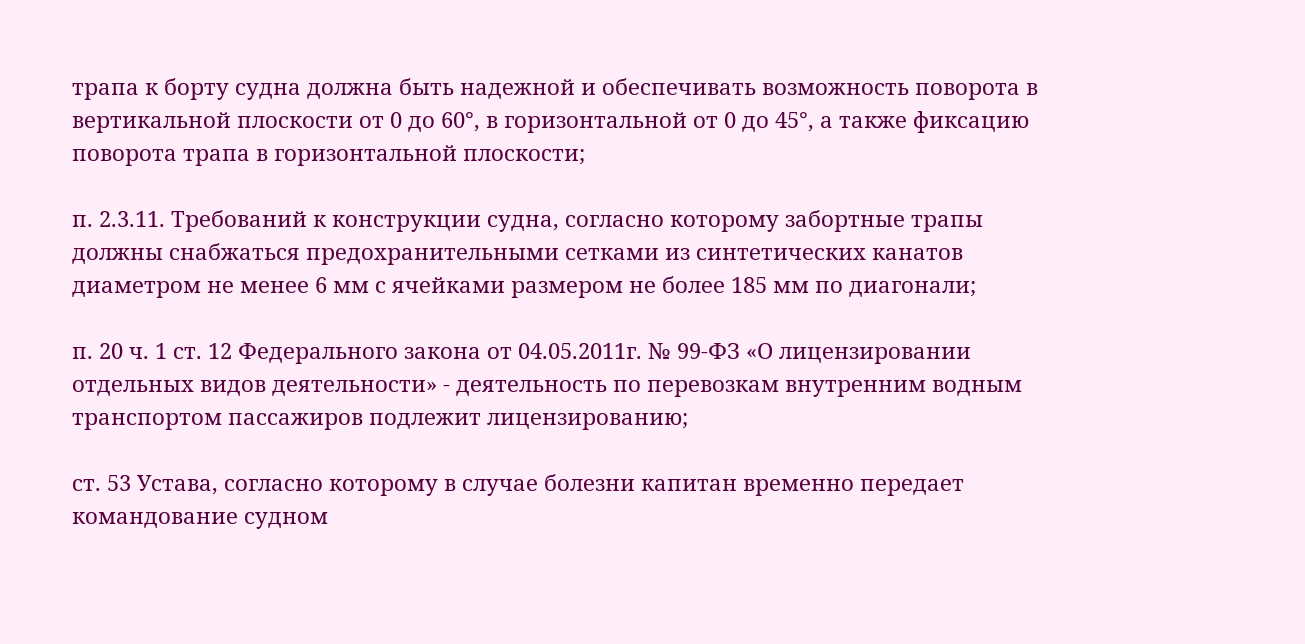трапа к борту судна должна быть надежной и обеспечивать возможность поворота в вертикальной плоскости от 0 до 60°, в горизонтальной от 0 до 45°, а также фиксацию поворота трапа в горизонтальной плоскости;

п. 2.3.11. Требований к конструкции судна, согласно которому забортные трапы должны снабжаться предохранительными сетками из синтетических канатов диаметром не менее 6 мм с ячейками размером не более 185 мм по диагонали;

п. 20 ч. 1 ст. 12 Федерального закона от 04.05.2011г. № 99-ФЗ «О лицензировании отдельных видов деятельности» - деятельность по перевозкам внутренним водным транспортом пассажиров подлежит лицензированию;

ст. 53 Устава, согласно которому в случае болезни капитан временно передает командование судном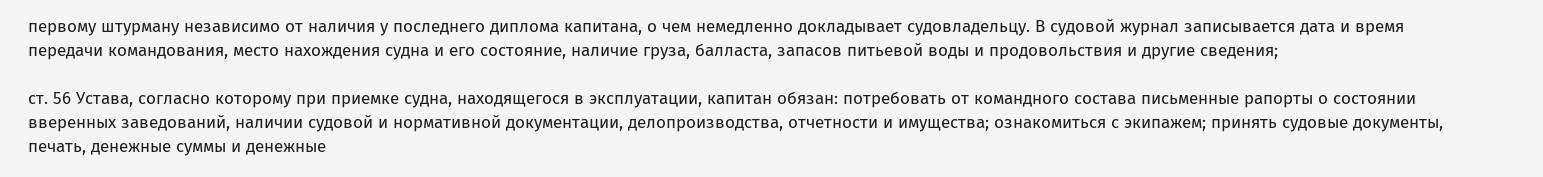первому штурману независимо от наличия у последнего диплома капитана, о чем немедленно докладывает судовладельцу. В судовой журнал записывается дата и время передачи командования, место нахождения судна и его состояние, наличие груза, балласта, запасов питьевой воды и продовольствия и другие сведения;

ст. 56 Устава, согласно которому при приемке судна, находящегося в эксплуатации, капитан обязан: потребовать от командного состава письменные рапорты о состоянии вверенных заведований, наличии судовой и нормативной документации, делопроизводства, отчетности и имущества; ознакомиться с экипажем; принять судовые документы, печать, денежные суммы и денежные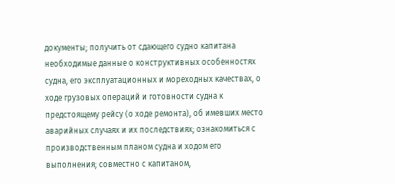документы; получить от сдающего судно капитана необходимые данные о конструктивных особенностях судна, его эксплуатационных и мореходных качествах, о ходе грузовых операций и готовности судна к предстоящему рейсу (о ходе ремонта), об имевших место аварийных случаях и их последствиях; ознакомиться с производственным планом судна и ходом его выполнения; совместно с капитаном,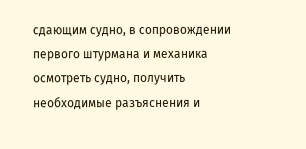сдающим судно, в сопровождении первого штурмана и механика осмотреть судно, получить необходимые разъяснения и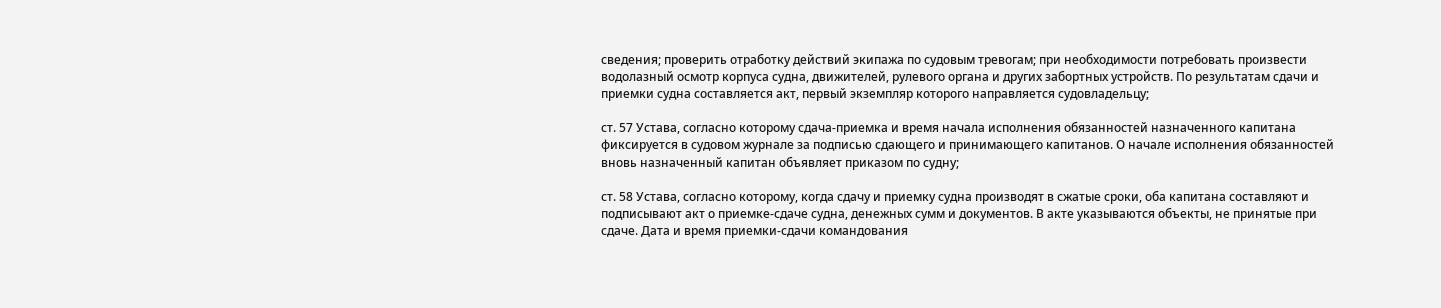сведения; проверить отработку действий экипажа по судовым тревогам; при необходимости потребовать произвести водолазный осмотр корпуса судна, движителей, рулевого органа и других забортных устройств. По результатам сдачи и приемки судна составляется акт, первый экземпляр которого направляется судовладельцу;

ст. 57 Устава, согласно которому сдача-приемка и время начала исполнения обязанностей назначенного капитана фиксируется в судовом журнале за подписью сдающего и принимающего капитанов. О начале исполнения обязанностей вновь назначенный капитан объявляет приказом по судну;

ст. 58 Устава, согласно которому, когда сдачу и приемку судна производят в сжатые сроки, оба капитана составляют и подписывают акт о приемке-сдаче судна, денежных сумм и документов. В акте указываются объекты, не принятые при сдаче. Дата и время приемки-сдачи командования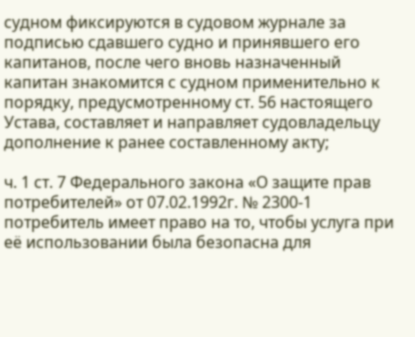судном фиксируются в судовом журнале за подписью сдавшего судно и принявшего его капитанов, после чего вновь назначенный капитан знакомится с судном применительно к порядку, предусмотренному ст. 56 настоящего Устава, составляет и направляет судовладельцу дополнение к ранее составленному акту;

ч. 1 ст. 7 Федерального закона «О защите прав потребителей» от 07.02.1992г. № 2300-1 потребитель имеет право на то, чтобы услуга при её использовании была безопасна для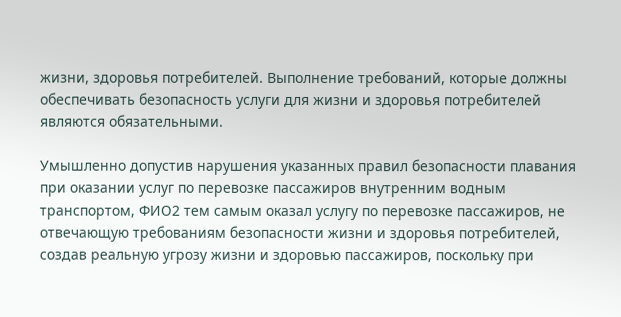жизни, здоровья потребителей. Выполнение требований, которые должны обеспечивать безопасность услуги для жизни и здоровья потребителей являются обязательными.

Умышленно допустив нарушения указанных правил безопасности плавания при оказании услуг по перевозке пассажиров внутренним водным транспортом, ФИО2 тем самым оказал услугу по перевозке пассажиров, не отвечающую требованиям безопасности жизни и здоровья потребителей, создав реальную угрозу жизни и здоровью пассажиров, поскольку при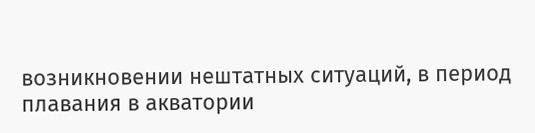возникновении нештатных ситуаций, в период плавания в акватории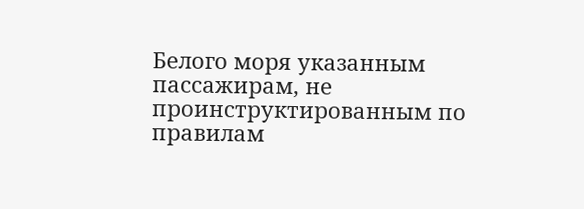Белого моря указанным пассажирам, не проинструктированным по правилам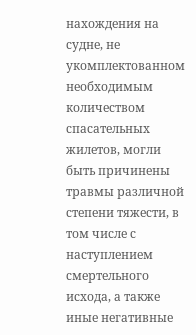нахождения на судне, не укомплектованном необходимым количеством спасательных жилетов, могли быть причинены травмы различной степени тяжести, в том числе с наступлением смертельного исхода, а также иные негативные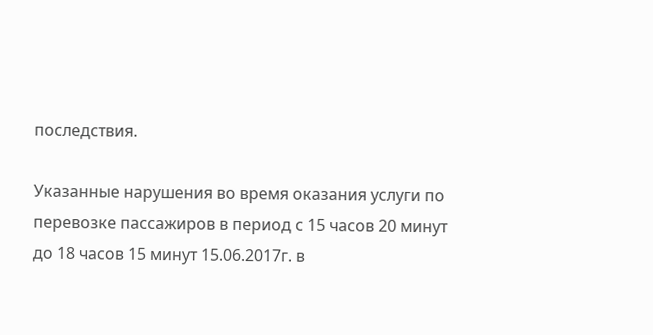последствия.

Указанные нарушения во время оказания услуги по перевозке пассажиров в период с 15 часов 20 минут до 18 часов 15 минут 15.06.2017г. в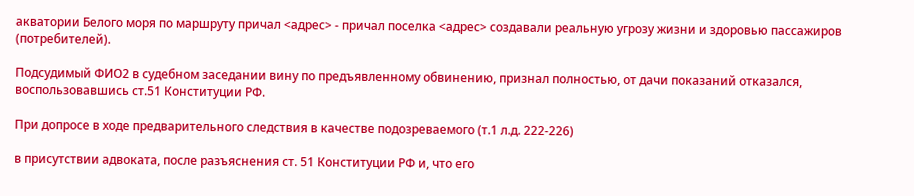акватории Белого моря по маршруту причал <адрес> - причал поселка <адрес> создавали реальную угрозу жизни и здоровью пассажиров (потребителей).

Подсудимый ФИО2 в судебном заседании вину по предъявленному обвинению, признал полностью, от дачи показаний отказался, воспользовавшись ст.51 Конституции РФ.

При допросе в ходе предварительного следствия в качестве подозреваемого (т.1 л.д. 222-226)

в присутствии адвоката, после разъяснения ст. 51 Конституции РФ и, что его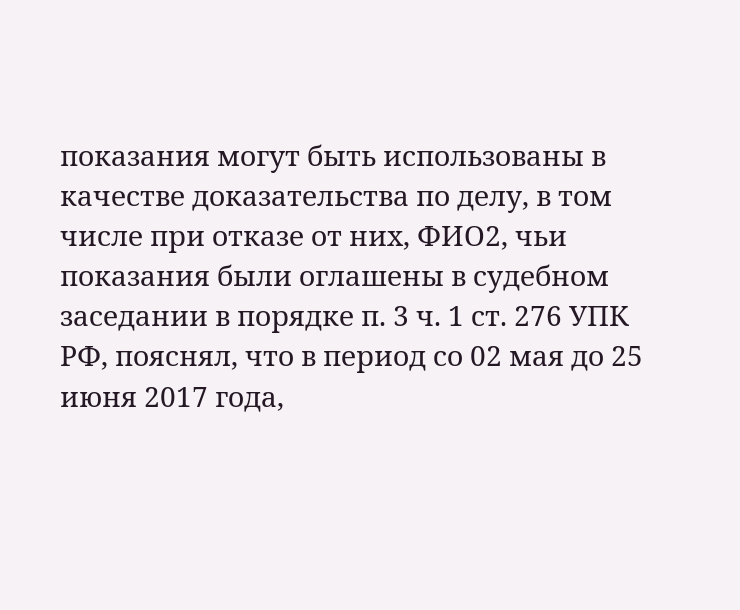показания могут быть использованы в качестве доказательства по делу, в том числе при отказе от них, ФИО2, чьи показания были оглашены в судебном заседании в порядке п. 3 ч. 1 ст. 276 УПК РФ, пояснял, что в период со 02 мая до 25 июня 2017 года,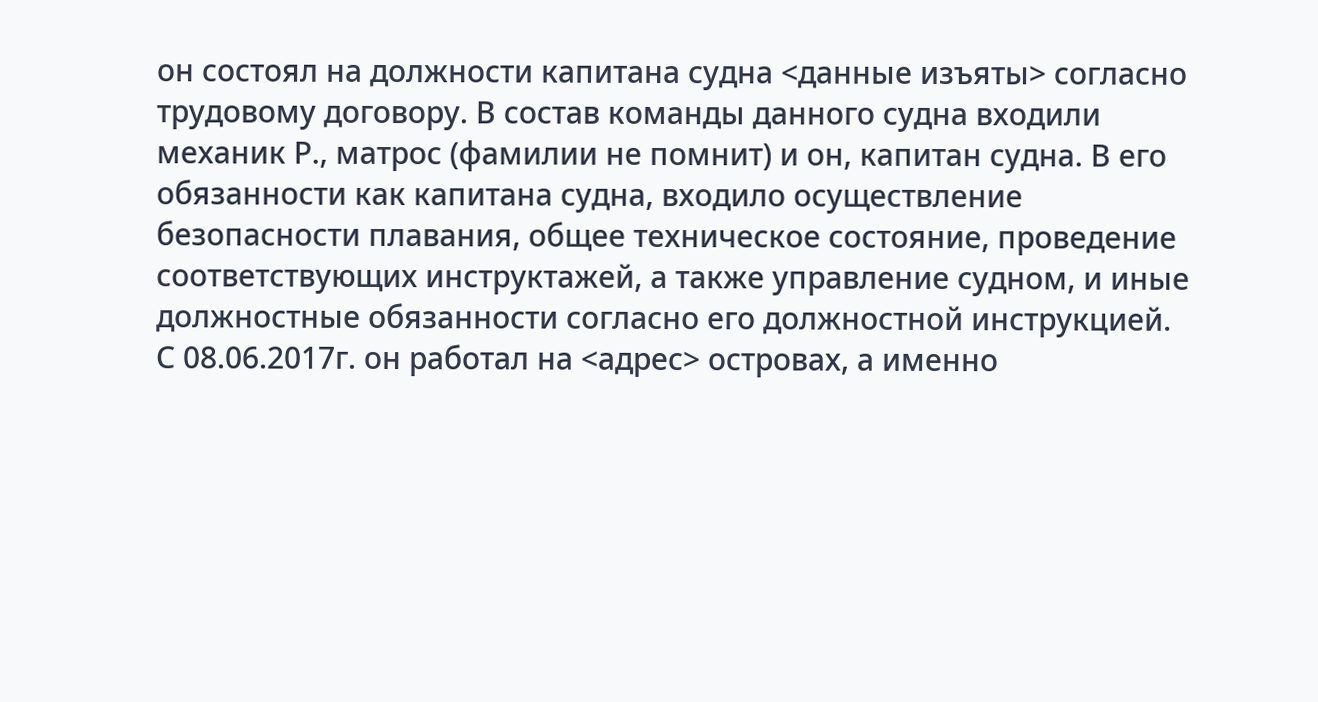он состоял на должности капитана судна <данные изъяты> согласно трудовому договору. В состав команды данного судна входили механик Р., матрос (фамилии не помнит) и он, капитан судна. В его обязанности как капитана судна, входило осуществление безопасности плавания, общее техническое состояние, проведение соответствующих инструктажей, а также управление судном, и иные должностные обязанности согласно его должностной инструкцией. С 08.06.2017г. он работал на <адрес> островах, а именно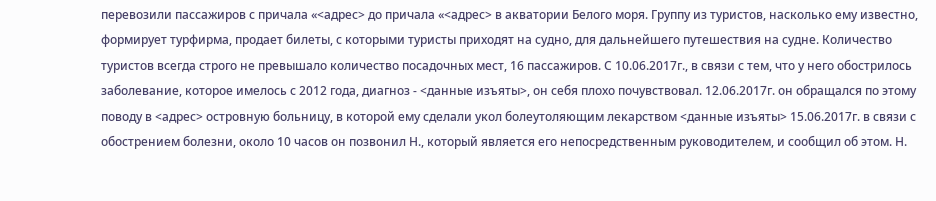перевозили пассажиров с причала «<адрес> до причала «<адрес> в акватории Белого моря. Группу из туристов, насколько ему известно, формирует турфирма, продает билеты, с которыми туристы приходят на судно, для дальнейшего путешествия на судне. Количество туристов всегда строго не превышало количество посадочных мест, 16 пассажиров. С 10.06.2017г., в связи с тем, что у него обострилось заболевание, которое имелось с 2012 года, диагноз - <данные изъяты>, он себя плохо почувствовал. 12.06.2017г. он обращался по этому поводу в <адрес> островную больницу, в которой ему сделали укол болеутоляющим лекарством <данные изъяты> 15.06.2017г. в связи с обострением болезни, около 10 часов он позвонил Н., который является его непосредственным руководителем, и сообщил об этом. Н.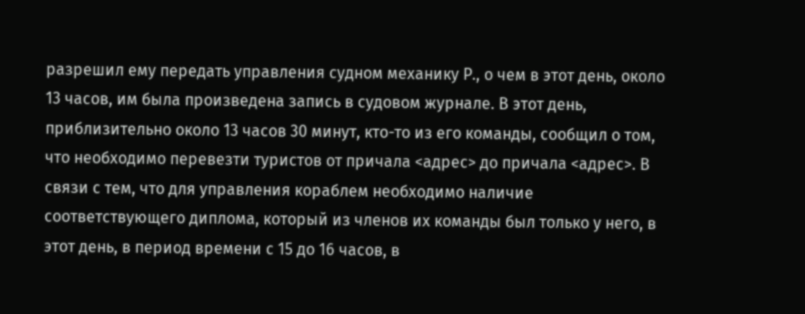разрешил ему передать управления судном механику Р., о чем в этот день, около 13 часов, им была произведена запись в судовом журнале. В этот день, приблизительно около 13 часов 30 минут, кто-то из его команды, сообщил о том, что необходимо перевезти туристов от причала <адрес> до причала <адрес>. В связи с тем, что для управления кораблем необходимо наличие соответствующего диплома, который из членов их команды был только у него, в этот день, в период времени с 15 до 16 часов, в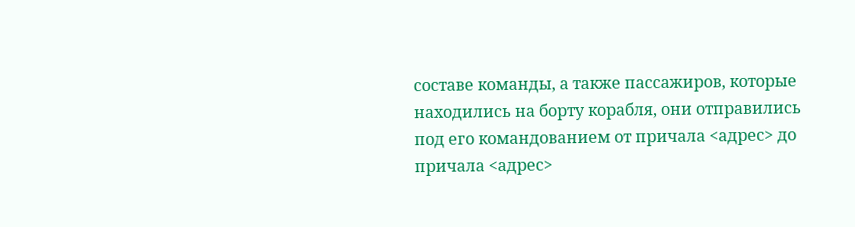составе команды, а также пассажиров, которые находились на борту корабля, они отправились под его командованием от причала <адрес> до причала <адрес>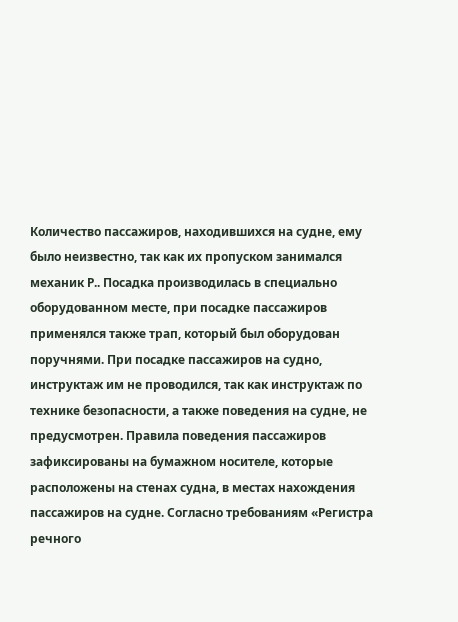Количество пассажиров, находившихся на судне, ему было неизвестно, так как их пропуском занимался механик Р.. Посадка производилась в специально оборудованном месте, при посадке пассажиров применялся также трап, который был оборудован поручнями. При посадке пассажиров на судно, инструктаж им не проводился, так как инструктаж по технике безопасности, а также поведения на судне, не предусмотрен. Правила поведения пассажиров зафиксированы на бумажном носителе, которые расположены на стенах судна, в местах нахождения пассажиров на судне. Согласно требованиям «Регистра речного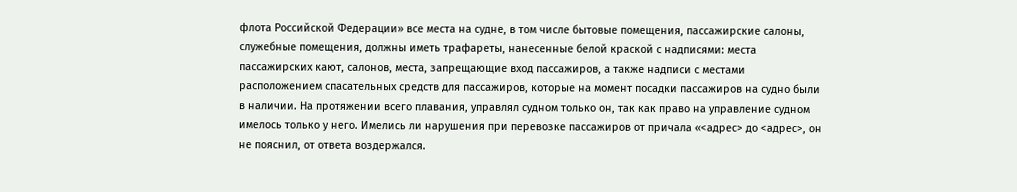флота Российской Федерации» все места на судне, в том числе бытовые помещения, пассажирские салоны, служебные помещения, должны иметь трафареты, нанесенные белой краской с надписями: места пассажирских кают, салонов, места, запрещающие вход пассажиров, а также надписи с местами расположением спасательных средств для пассажиров, которые на момент посадки пассажиров на судно были в наличии. На протяжении всего плавания, управлял судном только он, так как право на управление судном имелось только у него. Имелись ли нарушения при перевозке пассажиров от причала «<адрес> до <адрес>, он не пояснил, от ответа воздержался.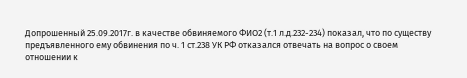Допрошенный 25.09.2017г. в качестве обвиняемого ФИО2 (т.1 л.д.232-234) показал, что по существу предъявленного ему обвинения по ч. 1 ст.238 УК РФ отказался отвечать на вопрос о своем отношении к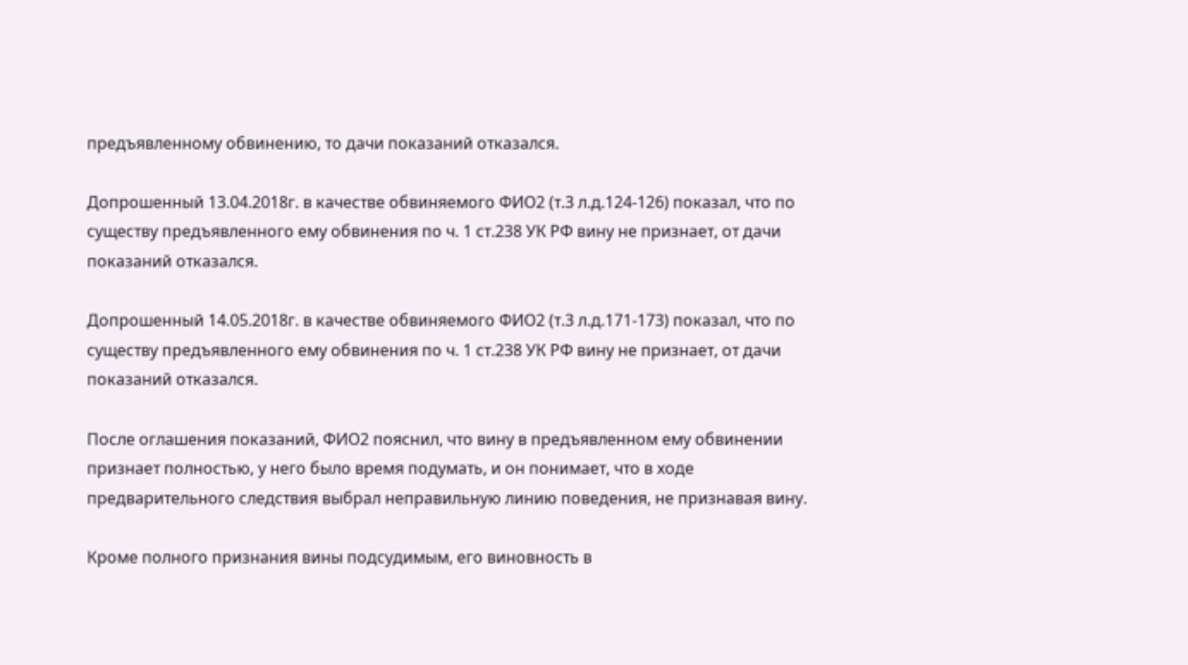предъявленному обвинению, то дачи показаний отказался.

Допрошенный 13.04.2018г. в качестве обвиняемого ФИО2 (т.3 л.д.124-126) показал, что по существу предъявленного ему обвинения по ч. 1 ст.238 УК РФ вину не признает, от дачи показаний отказался.

Допрошенный 14.05.2018г. в качестве обвиняемого ФИО2 (т.3 л.д.171-173) показал, что по существу предъявленного ему обвинения по ч. 1 ст.238 УК РФ вину не признает, от дачи показаний отказался.

После оглашения показаний, ФИО2 пояснил, что вину в предъявленном ему обвинении признает полностью, у него было время подумать, и он понимает, что в ходе предварительного следствия выбрал неправильную линию поведения, не признавая вину.

Кроме полного признания вины подсудимым, его виновность в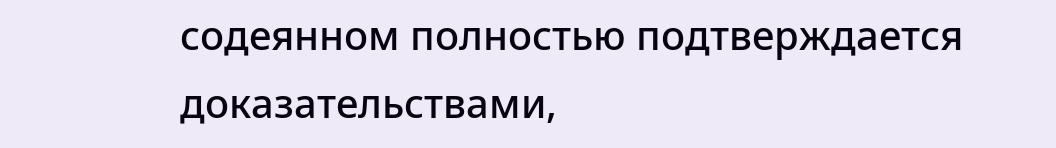содеянном полностью подтверждается доказательствами,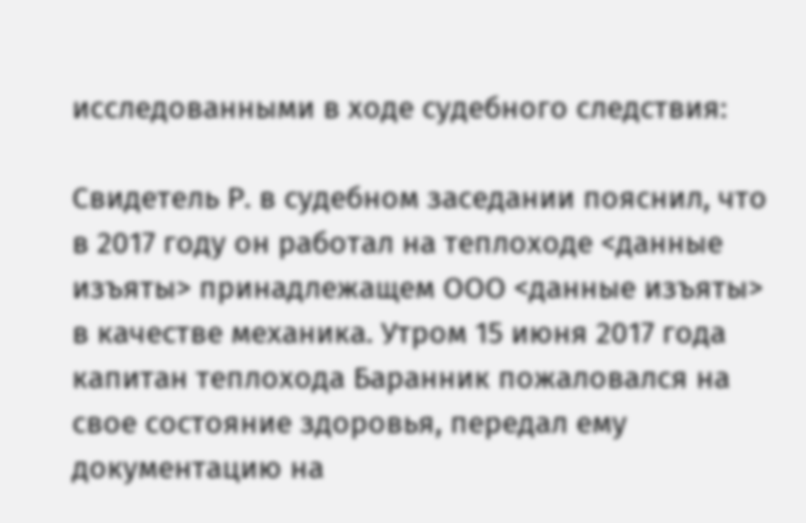исследованными в ходе судебного следствия:

Свидетель Р. в судебном заседании пояснил, что в 2017 году он работал на теплоходе <данные изъяты> принадлежащем ООО <данные изъяты> в качестве механика. Утром 15 июня 2017 года капитан теплохода Баранник пожаловался на свое состояние здоровья, передал ему документацию на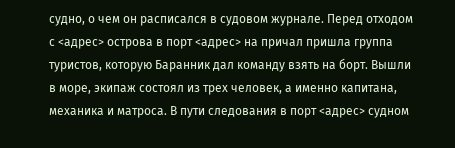судно, о чем он расписался в судовом журнале. Перед отходом с <адрес> острова в порт <адрес> на причал пришла группа туристов, которую Баранник дал команду взять на борт. Вышли в море, экипаж состоял из трех человек, а именно капитана, механика и матроса. В пути следования в порт <адрес> судном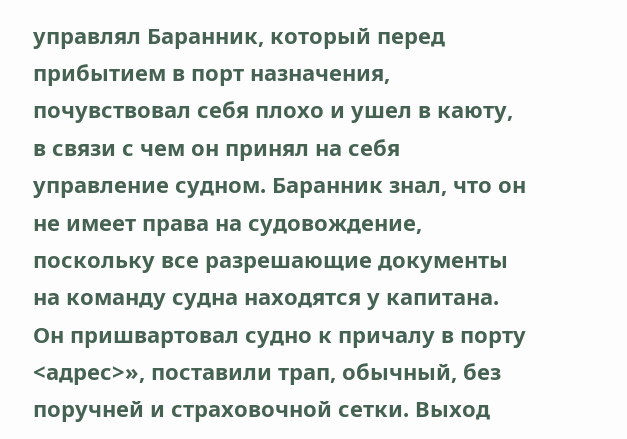управлял Баранник, который перед прибытием в порт назначения, почувствовал себя плохо и ушел в каюту, в связи с чем он принял на себя управление судном. Баранник знал, что он не имеет права на судовождение, поскольку все разрешающие документы на команду судна находятся у капитана. Он пришвартовал судно к причалу в порту <адрес>», поставили трап, обычный, без поручней и страховочной сетки. Выход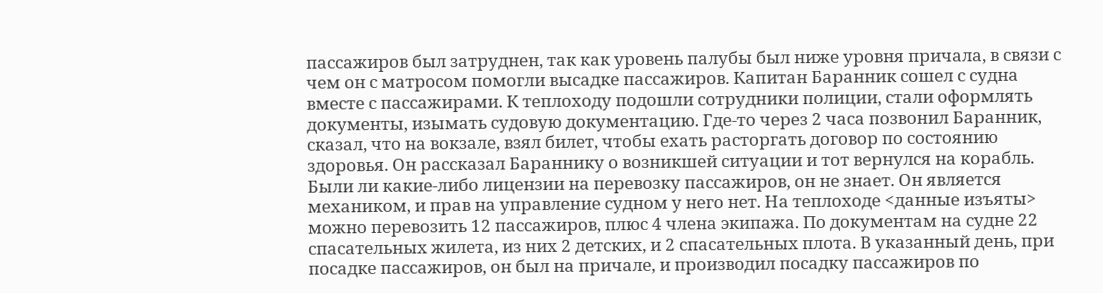пассажиров был затруднен, так как уровень палубы был ниже уровня причала, в связи с чем он с матросом помогли высадке пассажиров. Капитан Баранник сошел с судна вместе с пассажирами. К теплоходу подошли сотрудники полиции, стали оформлять документы, изымать судовую документацию. Где-то через 2 часа позвонил Баранник, сказал, что на вокзале, взял билет, чтобы ехать расторгать договор по состоянию здоровья. Он рассказал Бараннику о возникшей ситуации и тот вернулся на корабль. Были ли какие-либо лицензии на перевозку пассажиров, он не знает. Он является механиком, и прав на управление судном у него нет. На теплоходе <данные изъяты> можно перевозить 12 пассажиров, плюс 4 члена экипажа. По документам на судне 22 спасательных жилета, из них 2 детских, и 2 спасательных плота. В указанный день, при посадке пассажиров, он был на причале, и производил посадку пассажиров по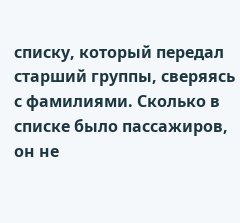списку, который передал старший группы, сверяясь с фамилиями. Сколько в списке было пассажиров, он не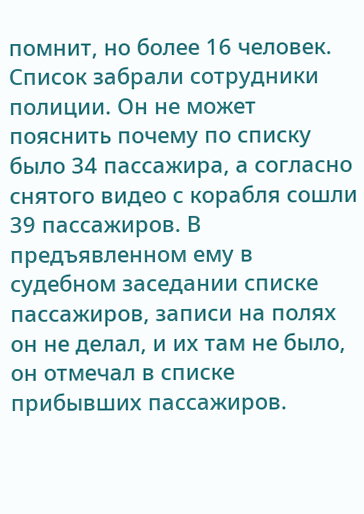помнит, но более 16 человек. Список забрали сотрудники полиции. Он не может пояснить почему по списку было 34 пассажира, а согласно снятого видео с корабля сошли 39 пассажиров. В предъявленном ему в судебном заседании списке пассажиров, записи на полях он не делал, и их там не было, он отмечал в списке прибывших пассажиров.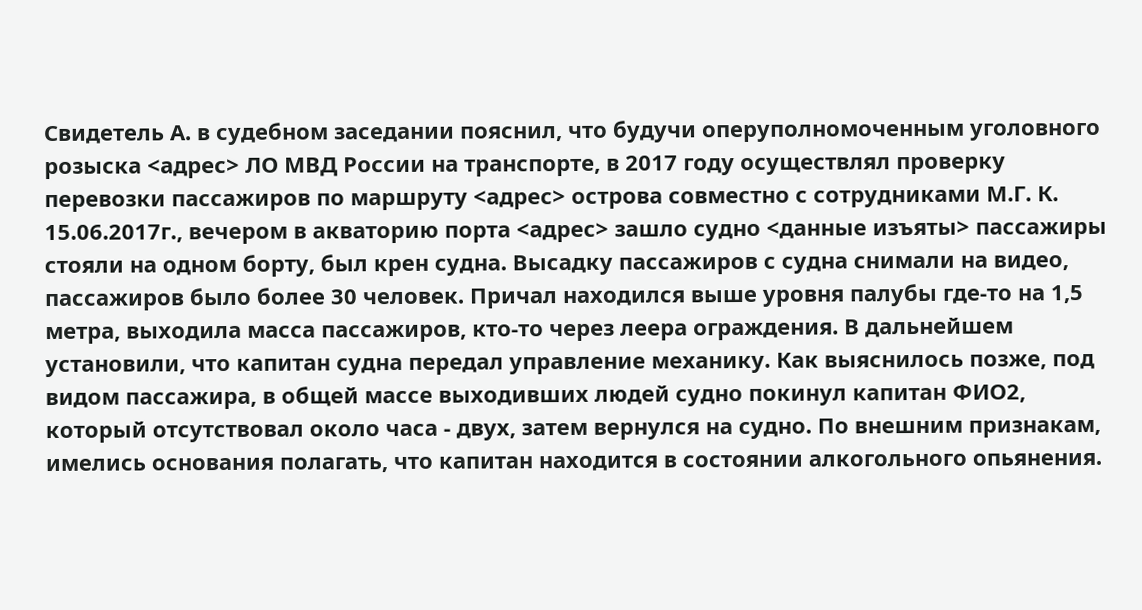Свидетель А. в судебном заседании пояснил, что будучи оперуполномоченным уголовного розыска <адрес> ЛО МВД России на транспорте, в 2017 году осуществлял проверку перевозки пассажиров по маршруту <адрес> острова совместно с сотрудниками М.Г. К. 15.06.2017г., вечером в акваторию порта <адрес> зашло судно <данные изъяты> пассажиры стояли на одном борту, был крен судна. Высадку пассажиров с судна снимали на видео, пассажиров было более 30 человек. Причал находился выше уровня палубы где-то на 1,5 метра, выходила масса пассажиров, кто-то через леера ограждения. В дальнейшем установили, что капитан судна передал управление механику. Как выяснилось позже, под видом пассажира, в общей массе выходивших людей судно покинул капитан ФИО2, который отсутствовал около часа - двух, затем вернулся на судно. По внешним признакам, имелись основания полагать, что капитан находится в состоянии алкогольного опьянения.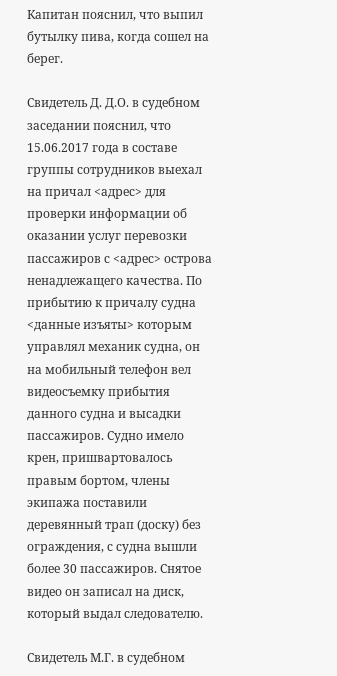Капитан пояснил, что выпил бутылку пива, когда сошел на берег.

Свидетель Д. Д.О. в судебном заседании пояснил, что 15.06.2017 года в составе группы сотрудников выехал на причал <адрес> для проверки информации об оказании услуг перевозки пассажиров с <адрес> острова ненадлежащего качества. По прибытию к причалу судна <данные изъяты> которым управлял механик судна, он на мобильный телефон вел видеосъемку прибытия данного судна и высадки пассажиров. Судно имело крен, пришвартовалось правым бортом, члены экипажа поставили деревянный трап (доску) без ограждения, с судна вышли более 30 пассажиров. Снятое видео он записал на диск, который выдал следователю.

Свидетель М.Г. в судебном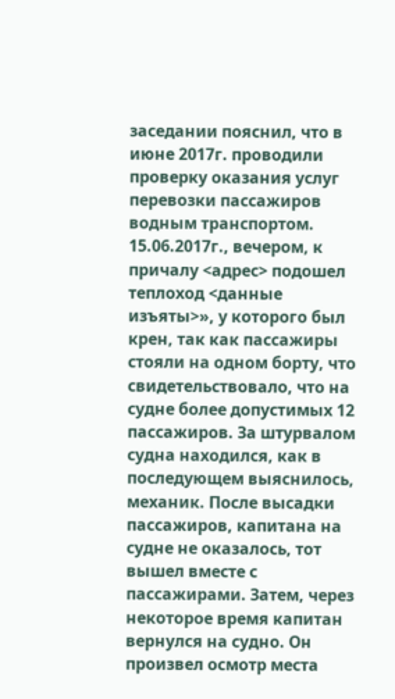заседании пояснил, что в июне 2017г. проводили проверку оказания услуг перевозки пассажиров водным транспортом. 15.06.2017г., вечером, к причалу <адрес> подошел теплоход <данные изъяты>», у которого был крен, так как пассажиры стояли на одном борту, что свидетельствовало, что на судне более допустимых 12 пассажиров. За штурвалом судна находился, как в последующем выяснилось, механик. После высадки пассажиров, капитана на судне не оказалось, тот вышел вместе с пассажирами. Затем, через некоторое время капитан вернулся на судно. Он произвел осмотр места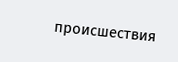происшествия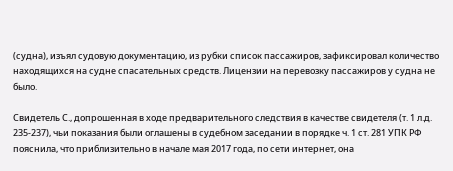(судна), изъял судовую документацию, из рубки список пассажиров, зафиксировал количество находящихся на судне спасательных средств. Лицензии на перевозку пассажиров у судна не было.

Свидетель С., допрошенная в ходе предварительного следствия в качестве свидетеля (т. 1 л.д. 235-237), чьи показания были оглашены в судебном заседании в порядке ч. 1 ст. 281 УПК РФ пояснила, что приблизительно в начале мая 2017 года, по сети интернет, она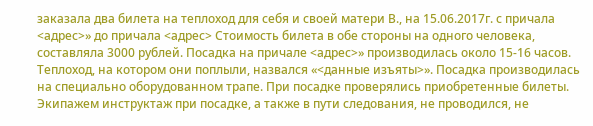заказала два билета на теплоход для себя и своей матери В., на 15.06.2017г. с причала <адрес>» до причала <адрес> Стоимость билета в обе стороны на одного человека, составляла 3000 рублей. Посадка на причале <адрес>» производилась около 15-16 часов. Теплоход, на котором они поплыли, назвался «<данные изъяты>». Посадка производилась на специально оборудованном трапе. При посадке проверялись приобретенные билеты. Экипажем инструктаж при посадке, а также в пути следования, не проводился, не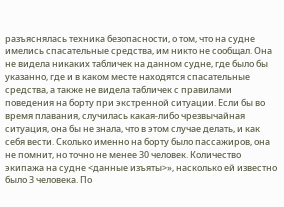разъяснялась техника безопасности, о том, что на судне имелись спасательные средства, им никто не сообщал. Она не видела никаких табличек на данном судне, где было бы указанно, где и в каком месте находятся спасательные средства, а также не видела табличек с правилами поведения на борту при экстренной ситуации. Если бы во время плавания, случилась какая-либо чрезвычайная ситуация, она бы не знала, что в этом случае делать, и как себя вести. Сколько именно на борту было пассажиров, она не помнит, но точно не менее 30 человек. Количество экипажа на судне <данные изъяты>», насколько ей известно было 3 человека. По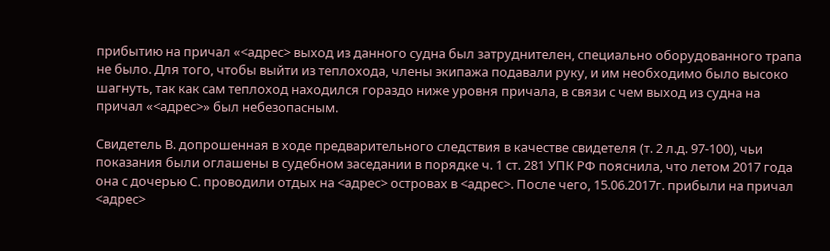прибытию на причал «<адрес> выход из данного судна был затруднителен, специально оборудованного трапа не было. Для того, чтобы выйти из теплохода, члены экипажа подавали руку, и им необходимо было высоко шагнуть, так как сам теплоход находился гораздо ниже уровня причала, в связи с чем выход из судна на причал «<адрес>» был небезопасным.

Свидетель В. допрошенная в ходе предварительного следствия в качестве свидетеля (т. 2 л.д. 97-100), чьи показания были оглашены в судебном заседании в порядке ч. 1 ст. 281 УПК РФ пояснила, что летом 2017 года она с дочерью С. проводили отдых на <адрес> островах в <адрес>. После чего, 15.06.2017г. прибыли на причал <адрес>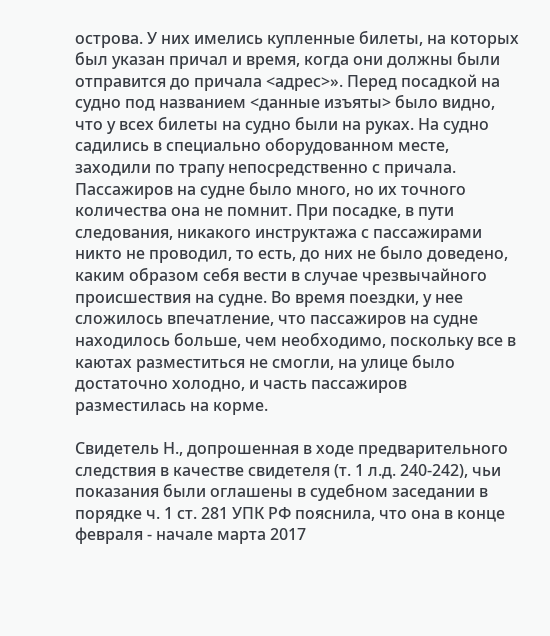острова. У них имелись купленные билеты, на которых был указан причал и время, когда они должны были отправится до причала <адрес>». Перед посадкой на судно под названием <данные изъяты> было видно, что у всех билеты на судно были на руках. На судно садились в специально оборудованном месте, заходили по трапу непосредственно с причала. Пассажиров на судне было много, но их точного количества она не помнит. При посадке, в пути следования, никакого инструктажа с пассажирами никто не проводил, то есть, до них не было доведено, каким образом себя вести в случае чрезвычайного происшествия на судне. Во время поездки, у нее сложилось впечатление, что пассажиров на судне находилось больше, чем необходимо, поскольку все в каютах разместиться не смогли, на улице было достаточно холодно, и часть пассажиров разместилась на корме.

Свидетель Н., допрошенная в ходе предварительного следствия в качестве свидетеля (т. 1 л.д. 240-242), чьи показания были оглашены в судебном заседании в порядке ч. 1 ст. 281 УПК РФ пояснила, что она в конце февраля - начале марта 2017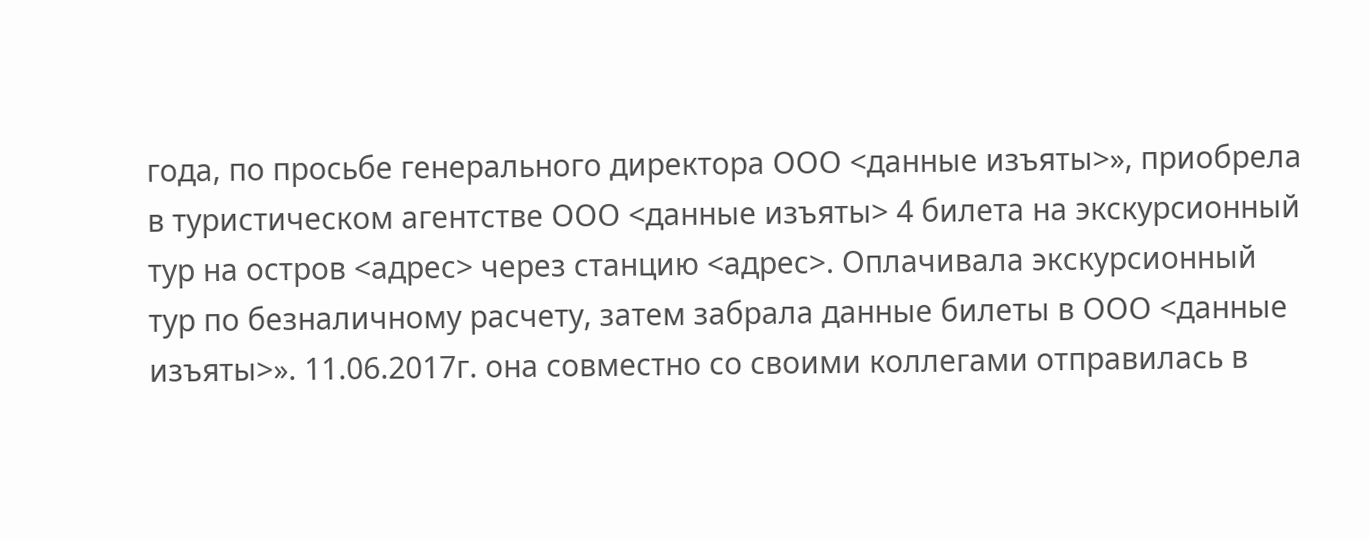года, по просьбе генерального директора ООО <данные изъяты>», приобрела в туристическом агентстве ООО <данные изъяты> 4 билета на экскурсионный тур на остров <адрес> через станцию <адрес>. Оплачивала экскурсионный тур по безналичному расчету, затем забрала данные билеты в ООО <данные изъяты>». 11.06.2017г. она совместно со своими коллегами отправилась в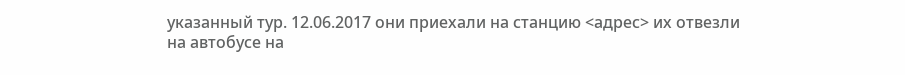указанный тур. 12.06.2017 они приехали на станцию <адрес> их отвезли на автобусе на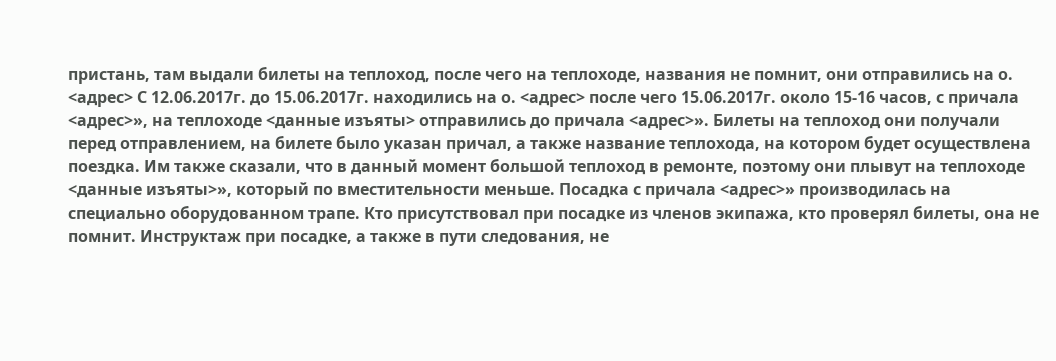пристань, там выдали билеты на теплоход, после чего на теплоходе, названия не помнит, они отправились на о. <адрес> С 12.06.2017г. до 15.06.2017г. находились на о. <адрес> после чего 15.06.2017г. около 15-16 часов, с причала <адрес>», на теплоходе <данные изъяты> отправились до причала <адрес>». Билеты на теплоход они получали перед отправлением, на билете было указан причал, а также название теплохода, на котором будет осуществлена поездка. Им также сказали, что в данный момент большой теплоход в ремонте, поэтому они плывут на теплоходе <данные изъяты>», который по вместительности меньше. Посадка с причала <адрес>» производилась на специально оборудованном трапе. Кто присутствовал при посадке из членов экипажа, кто проверял билеты, она не помнит. Инструктаж при посадке, а также в пути следования, не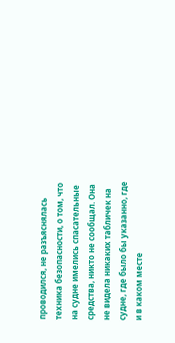проводился, не разъяснялась техника безопасности, о том, что на судне имелись спасательные средства, никто не сообщал. Она не видела никаких табличек на судне, где было бы указанно, где и в каком месте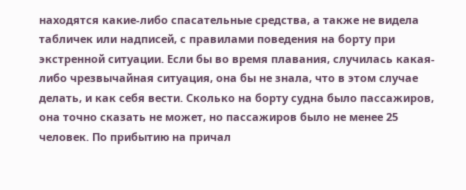находятся какие-либо спасательные средства, а также не видела табличек или надписей, с правилами поведения на борту при экстренной ситуации. Если бы во время плавания, случилась какая-либо чрезвычайная ситуация, она бы не знала, что в этом случае делать, и как себя вести. Сколько на борту судна было пассажиров, она точно сказать не может, но пассажиров было не менее 25 человек. По прибытию на причал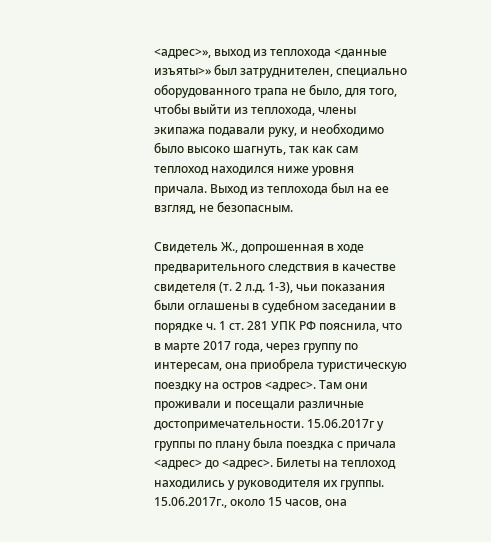<адрес>», выход из теплохода <данные изъяты>» был затруднителен, специально оборудованного трапа не было, для того, чтобы выйти из теплохода, члены экипажа подавали руку, и необходимо было высоко шагнуть, так как сам теплоход находился ниже уровня причала. Выход из теплохода был на ее взгляд, не безопасным.

Свидетель Ж., допрошенная в ходе предварительного следствия в качестве свидетеля (т. 2 л.д. 1-3), чьи показания были оглашены в судебном заседании в порядке ч. 1 ст. 281 УПК РФ пояснила, что в марте 2017 года, через группу по интересам, она приобрела туристическую поездку на остров <адрес>. Там они проживали и посещали различные достопримечательности. 15.06.2017г у группы по плану была поездка с причала <адрес> до <адрес>. Билеты на теплоход находились у руководителя их группы. 15.06.2017г., около 15 часов, она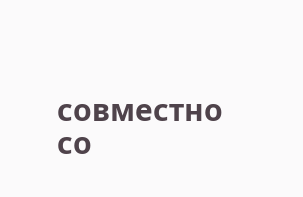совместно со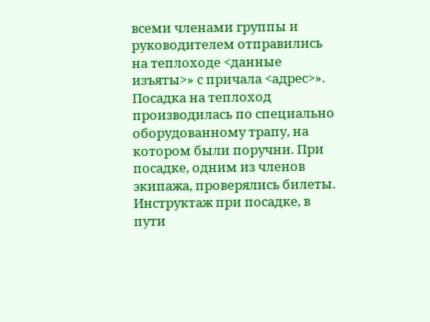всеми членами группы и руководителем отправились на теплоходе <данные изъяты>» с причала <адрес>». Посадка на теплоход производилась по специально оборудованному трапу, на котором были поручни. При посадке, одним из членов экипажа, проверялись билеты. Инструктаж при посадке, в пути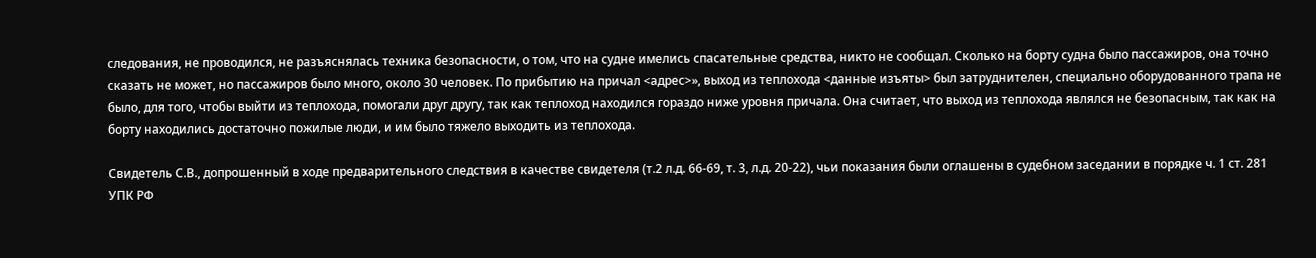следования, не проводился, не разъяснялась техника безопасности, о том, что на судне имелись спасательные средства, никто не сообщал. Сколько на борту судна было пассажиров, она точно сказать не может, но пассажиров было много, около 30 человек. По прибытию на причал <адрес>», выход из теплохода <данные изъяты> был затруднителен, специально оборудованного трапа не было, для того, чтобы выйти из теплохода, помогали друг другу, так как теплоход находился гораздо ниже уровня причала. Она считает, что выход из теплохода являлся не безопасным, так как на борту находились достаточно пожилые люди, и им было тяжело выходить из теплохода.

Свидетель С.В., допрошенный в ходе предварительного следствия в качестве свидетеля (т.2 л.д. 66-69, т. 3, л.д. 20-22), чьи показания были оглашены в судебном заседании в порядке ч. 1 ст. 281 УПК РФ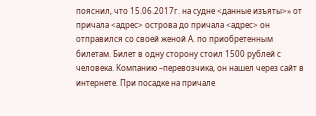пояснил, что 15.06.2017г. на судне <данные изъяты>» от причала <адрес> острова до причала <адрес> он отправился со своей женой А. по приобретенным билетам. Билет в одну сторону стоил 1500 рублей с человека. Компанию –перевозчика, он нашел через сайт в интернете. При посадке на причале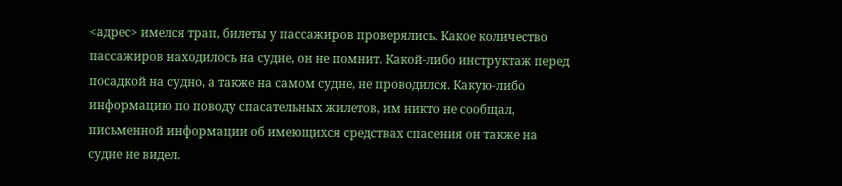<адрес> имелся трап, билеты у пассажиров проверялись. Какое количество пассажиров находилось на судне, он не помнит. Какой-либо инструктаж перед посадкой на судно, а также на самом судне, не проводился. Какую-либо информацию по поводу спасательных жилетов, им никто не сообщал, письменной информации об имеющихся средствах спасения он также на судне не видел.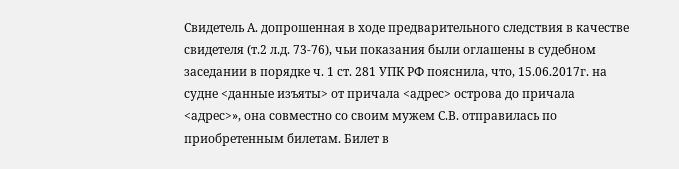Свидетель А. допрошенная в ходе предварительного следствия в качестве свидетеля (т.2 л.д. 73-76), чьи показания были оглашены в судебном заседании в порядке ч. 1 ст. 281 УПК РФ пояснила, что, 15.06.2017г. на судне <данные изъяты> от причала <адрес> острова до причала <адрес>», она совместно со своим мужем С.В. отправилась по приобретенным билетам. Билет в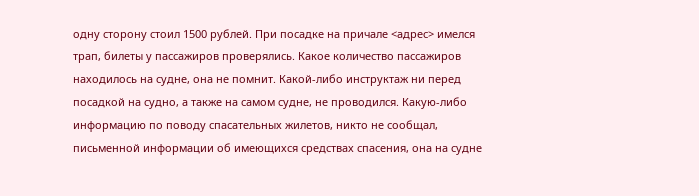одну сторону стоил 1500 рублей. При посадке на причале <адрес> имелся трап, билеты у пассажиров проверялись. Какое количество пассажиров находилось на судне, она не помнит. Какой-либо инструктаж ни перед посадкой на судно, а также на самом судне, не проводился. Какую-либо информацию по поводу спасательных жилетов, никто не сообщал, письменной информации об имеющихся средствах спасения, она на судне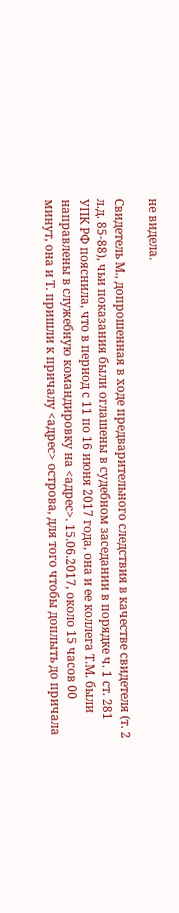не видела.

Свидетель М., допрошенная в ходе предварительного следствия в качестве свидетеля (т. 2 л.д. 85-88), чьи показания были оглашены в судебном заседании в порядке ч. 1 ст. 281 УПК РФ пояснила, что в период с 11 по 16 июня 2017 года, она и ее коллега Т.М. были направлены в служебную командировку на <адрес>. 15.06.2017, около 15 часов 00 минут, она и Т. пришли к причалу <адрес> острова, для того чтобы доплыть до причала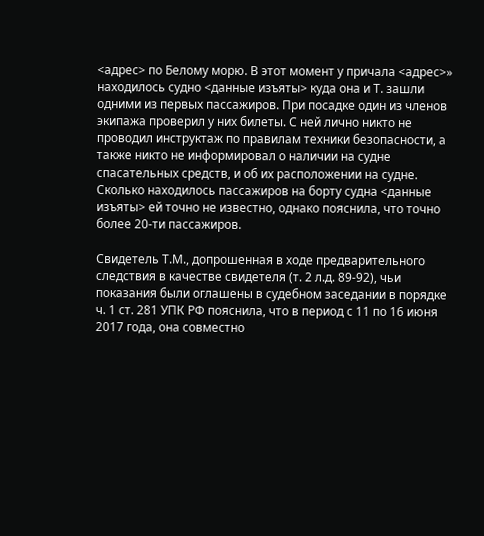<адрес> по Белому морю. В этот момент у причала <адрес>» находилось судно <данные изъяты> куда она и Т. зашли одними из первых пассажиров. При посадке один из членов экипажа проверил у них билеты. С ней лично никто не проводил инструктаж по правилам техники безопасности, а также никто не информировал о наличии на судне спасательных средств, и об их расположении на судне. Сколько находилось пассажиров на борту судна <данные изъяты> ей точно не известно, однако пояснила, что точно более 20-ти пассажиров.

Свидетель Т.М., допрошенная в ходе предварительного следствия в качестве свидетеля (т. 2 л.д. 89-92), чьи показания были оглашены в судебном заседании в порядке ч. 1 ст. 281 УПК РФ пояснила, что в период с 11 по 16 июня 2017 года, она совместно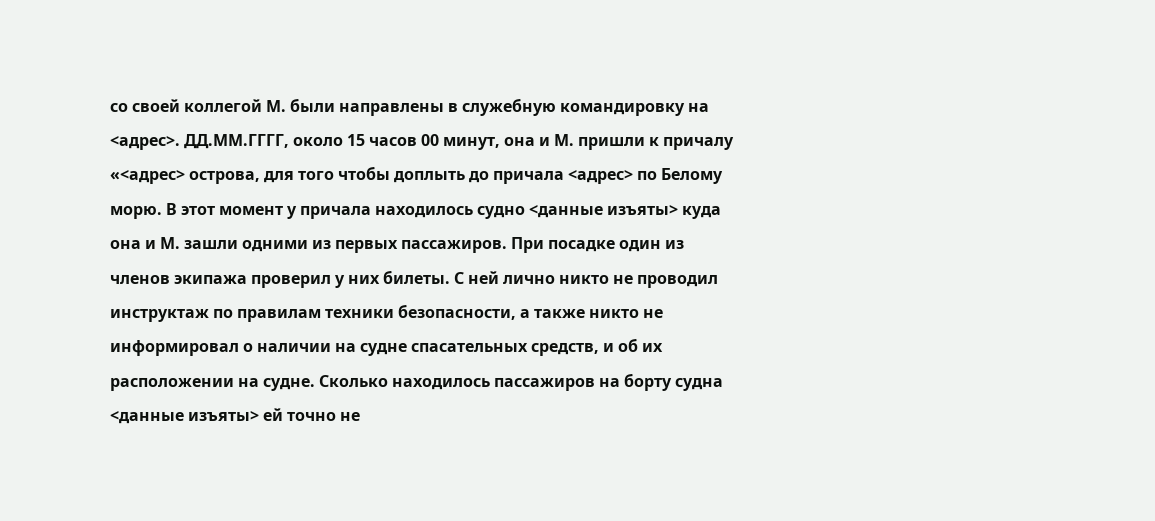со своей коллегой М. были направлены в служебную командировку на <адрес>. ДД.ММ.ГГГГ, около 15 часов 00 минут, она и М. пришли к причалу «<адрес> острова, для того чтобы доплыть до причала <адрес> по Белому морю. В этот момент у причала находилось судно <данные изъяты> куда она и М. зашли одними из первых пассажиров. При посадке один из членов экипажа проверил у них билеты. С ней лично никто не проводил инструктаж по правилам техники безопасности, а также никто не информировал о наличии на судне спасательных средств, и об их расположении на судне. Сколько находилось пассажиров на борту судна <данные изъяты> ей точно не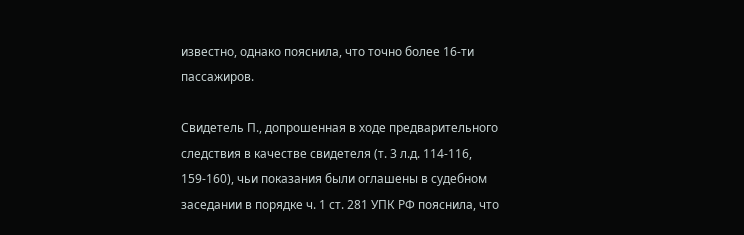известно, однако пояснила, что точно более 16-ти пассажиров.

Свидетель П., допрошенная в ходе предварительного следствия в качестве свидетеля (т. 3 л.д. 114-116, 159-160), чьи показания были оглашены в судебном заседании в порядке ч. 1 ст. 281 УПК РФ пояснила, что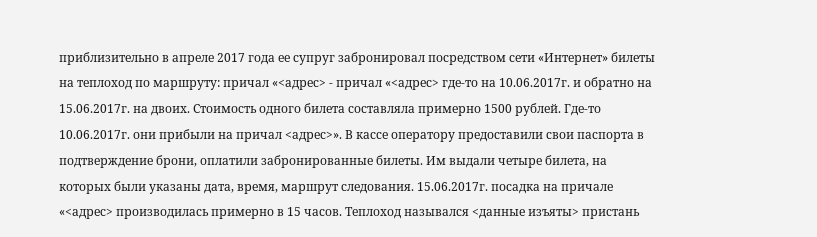приблизительно в апреле 2017 года ее супруг забронировал посредством сети «Интернет» билеты на теплоход по маршруту: причал «<адрес> - причал «<адрес> где-то на 10.06.2017г. и обратно на 15.06.2017г. на двоих. Стоимость одного билета составляла примерно 1500 рублей. Где-то 10.06.2017г. они прибыли на причал <адрес>». В кассе оператору предоставили свои паспорта в подтверждение брони, оплатили забронированные билеты. Им выдали четыре билета, на которых были указаны дата, время, маршрут следования. 15.06.2017г. посадка на причале «<адрес> производилась примерно в 15 часов. Теплоход назывался <данные изъяты> пристань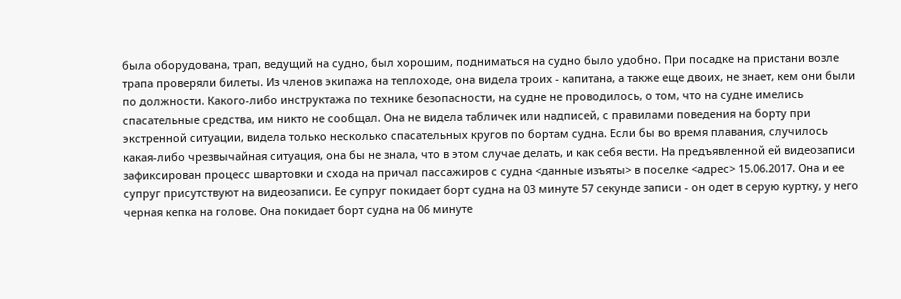была оборудована, трап, ведущий на судно, был хорошим, подниматься на судно было удобно. При посадке на пристани возле трапа проверяли билеты. Из членов экипажа на теплоходе, она видела троих - капитана, а также еще двоих, не знает, кем они были по должности. Какого-либо инструктажа по технике безопасности, на судне не проводилось, о том, что на судне имелись спасательные средства, им никто не сообщал. Она не видела табличек или надписей, с правилами поведения на борту при экстренной ситуации, видела только несколько спасательных кругов по бортам судна. Если бы во время плавания, случилось какая-либо чрезвычайная ситуация, она бы не знала, что в этом случае делать, и как себя вести. На предъявленной ей видеозаписи зафиксирован процесс швартовки и схода на причал пассажиров с судна <данные изъяты> в поселке <адрес> 15.06.2017. Она и ее супруг присутствуют на видеозаписи. Ее супруг покидает борт судна на 03 минуте 57 секунде записи - он одет в серую куртку, у него черная кепка на голове. Она покидает борт судна на 06 минуте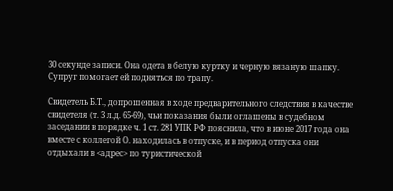30 секунде записи. Она одета в белую куртку и черную вязаную шапку. Супруг помогает ей подняться по трапу.

Свидетель Б.Т., допрошенная в ходе предварительного следствия в качестве свидетеля (т. 3 л.д. 65-69), чьи показания были оглашены в судебном заседании в порядке ч. 1 ст. 281 УПК РФ пояснила, что в июне 2017 года она вместе с коллегой О. находилась в отпуске, и в период отпуска они отдыхали в <адрес> по туристической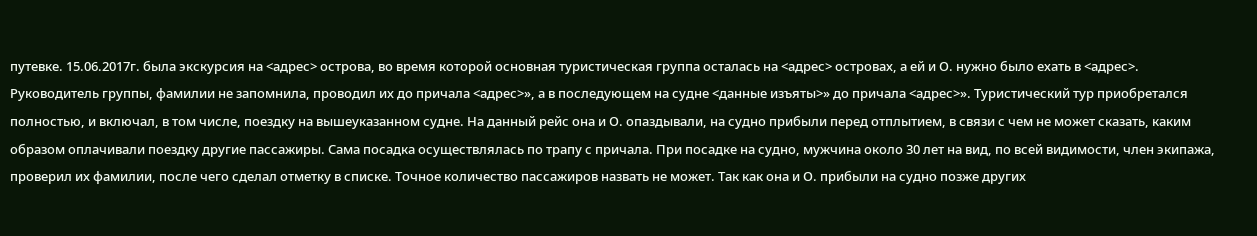путевке. 15.06.2017г. была экскурсия на <адрес> острова, во время которой основная туристическая группа осталась на <адрес> островах, а ей и О. нужно было ехать в <адрес>. Руководитель группы, фамилии не запомнила, проводил их до причала <адрес>», а в последующем на судне <данные изъяты>» до причала <адрес>». Туристический тур приобретался полностью, и включал, в том числе, поездку на вышеуказанном судне. На данный рейс она и О. опаздывали, на судно прибыли перед отплытием, в связи с чем не может сказать, каким образом оплачивали поездку другие пассажиры. Сама посадка осуществлялась по трапу с причала. При посадке на судно, мужчина около 30 лет на вид, по всей видимости, член экипажа, проверил их фамилии, после чего сделал отметку в списке. Точное количество пассажиров назвать не может. Так как она и О. прибыли на судно позже других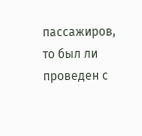пассажиров, то был ли проведен с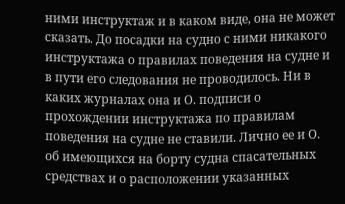ними инструктаж и в каком виде, она не может сказать. До посадки на судно с ними никакого инструктажа о правилах поведения на судне и в пути его следования не проводилось. Ни в каких журналах она и О. подписи о прохождении инструктажа по правилам поведения на судне не ставили. Лично ее и О. об имеющихся на борту судна спасательных средствах и о расположении указанных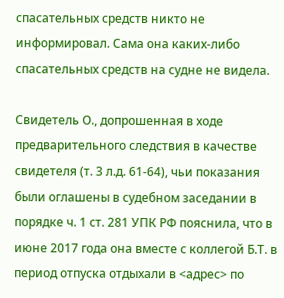спасательных средств никто не информировал. Сама она каких-либо спасательных средств на судне не видела.

Свидетель О., допрошенная в ходе предварительного следствия в качестве свидетеля (т. 3 л.д. 61-64), чьи показания были оглашены в судебном заседании в порядке ч. 1 ст. 281 УПК РФ пояснила, что в июне 2017 года она вместе с коллегой Б.Т. в период отпуска отдыхали в <адрес> по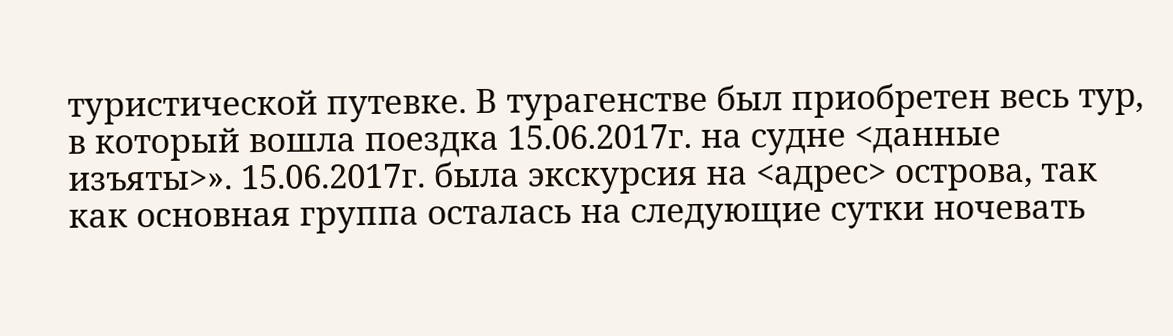туристической путевке. В турагенстве был приобретен весь тур, в который вошла поездка 15.06.2017г. на судне <данные изъяты>». 15.06.2017г. была экскурсия на <адрес> острова, так как основная группа осталась на следующие сутки ночевать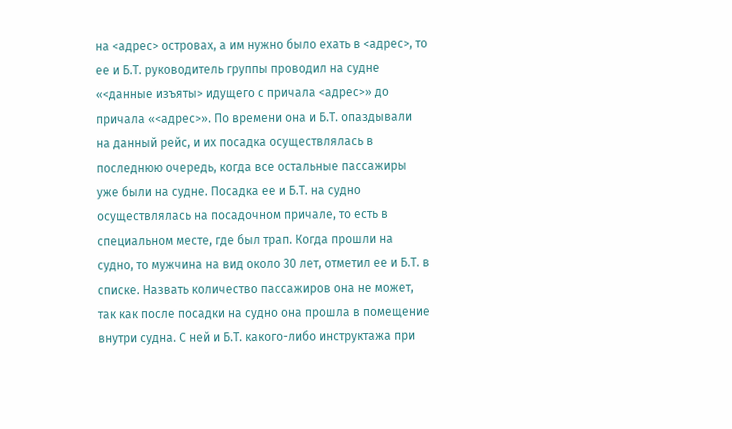на <адрес> островах, а им нужно было ехать в <адрес>, то ее и Б.Т. руководитель группы проводил на судне «<данные изъяты> идущего с причала <адрес>» до причала «<адрес>». По времени она и Б.Т. опаздывали на данный рейс, и их посадка осуществлялась в последнюю очередь, когда все остальные пассажиры уже были на судне. Посадка ее и Б.Т. на судно осуществлялась на посадочном причале, то есть в специальном месте, где был трап. Когда прошли на судно, то мужчина на вид около 30 лет, отметил ее и Б.Т. в списке. Назвать количество пассажиров она не может, так как после посадки на судно она прошла в помещение внутри судна. С ней и Б.Т. какого-либо инструктажа при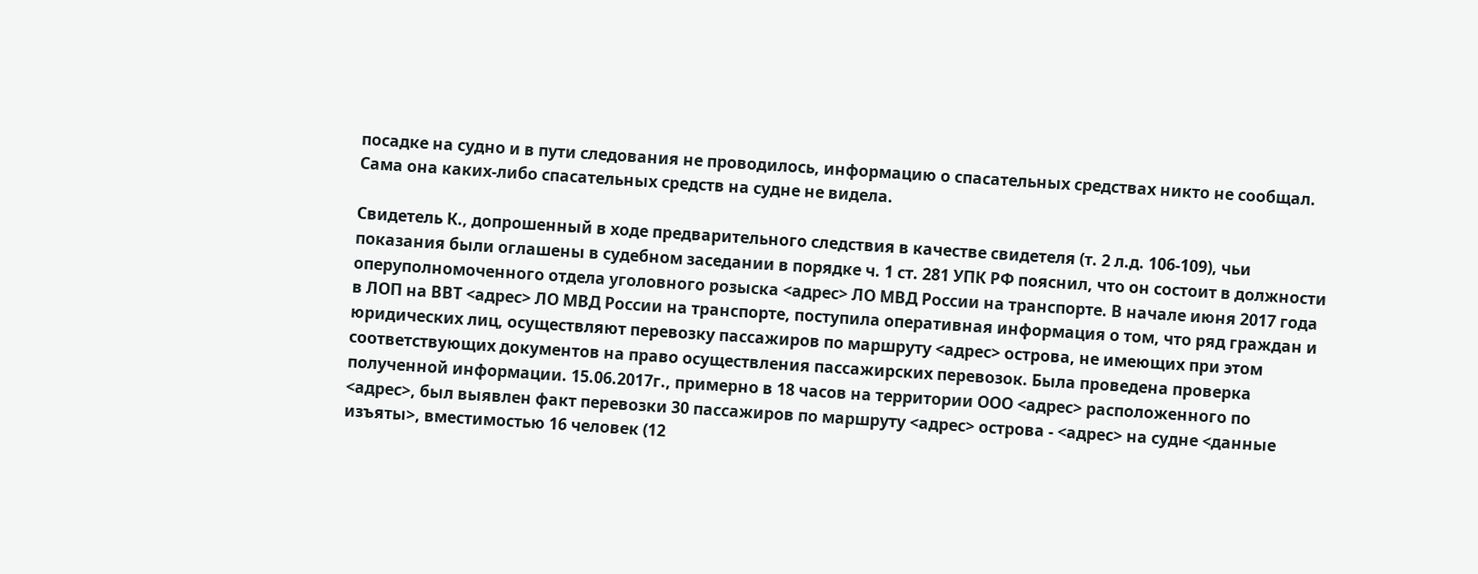посадке на судно и в пути следования не проводилось, информацию о спасательных средствах никто не сообщал. Сама она каких-либо спасательных средств на судне не видела.

Свидетель К., допрошенный в ходе предварительного следствия в качестве свидетеля (т. 2 л.д. 106-109), чьи показания были оглашены в судебном заседании в порядке ч. 1 ст. 281 УПК РФ пояснил, что он состоит в должности оперуполномоченного отдела уголовного розыска <адрес> ЛО МВД России на транспорте. В начале июня 2017 года в ЛОП на ВВТ <адрес> ЛО МВД России на транспорте, поступила оперативная информация о том, что ряд граждан и юридических лиц, осуществляют перевозку пассажиров по маршруту <адрес> острова, не имеющих при этом соответствующих документов на право осуществления пассажирских перевозок. Была проведена проверка полученной информации. 15.06.2017г., примерно в 18 часов на территории ООО <адрес> расположенного по <адрес>, был выявлен факт перевозки 30 пассажиров по маршруту <адрес> острова - <адрес> на судне <данные изъяты>, вместимостью 16 человек (12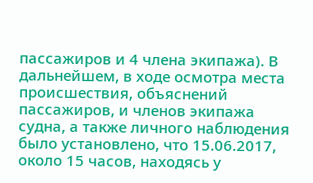пассажиров и 4 члена экипажа). В дальнейшем, в ходе осмотра места происшествия, объяснений пассажиров, и членов экипажа судна, а также личного наблюдения было установлено, что 15.06.2017, около 15 часов, находясь у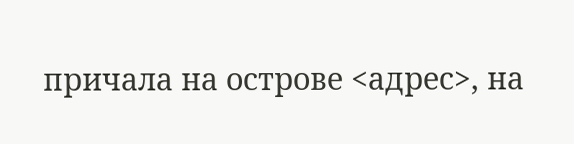причала на острове <адрес>, на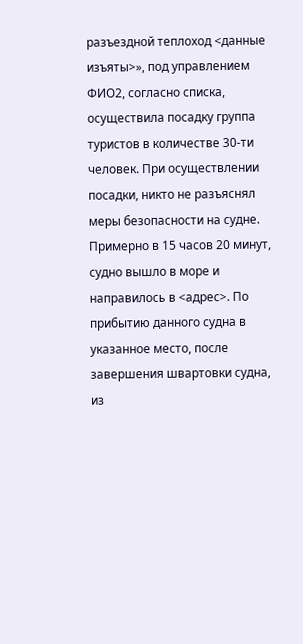разъездной теплоход <данные изъяты>», под управлением ФИО2, согласно списка, осуществила посадку группа туристов в количестве 30-ти человек. При осуществлении посадки, никто не разъяснял меры безопасности на судне. Примерно в 15 часов 20 минут, судно вышло в море и направилось в <адрес>. По прибытию данного судна в указанное место, после завершения швартовки судна, из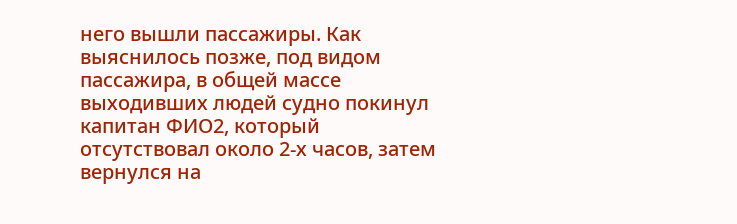него вышли пассажиры. Как выяснилось позже, под видом пассажира, в общей массе выходивших людей судно покинул капитан ФИО2, который отсутствовал около 2-х часов, затем вернулся на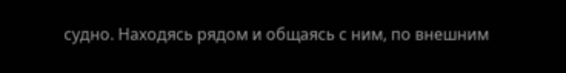судно. Находясь рядом и общаясь с ним, по внешним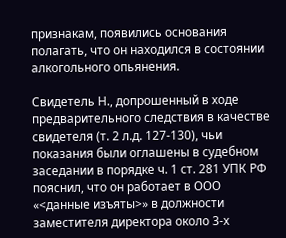признакам, появились основания полагать, что он находился в состоянии алкогольного опьянения.

Свидетель Н., допрошенный в ходе предварительного следствия в качестве свидетеля (т. 2 л.д. 127-130), чьи показания были оглашены в судебном заседании в порядке ч. 1 ст. 281 УПК РФ пояснил, что он работает в ООО «<данные изъяты>» в должности заместителя директора около 3-х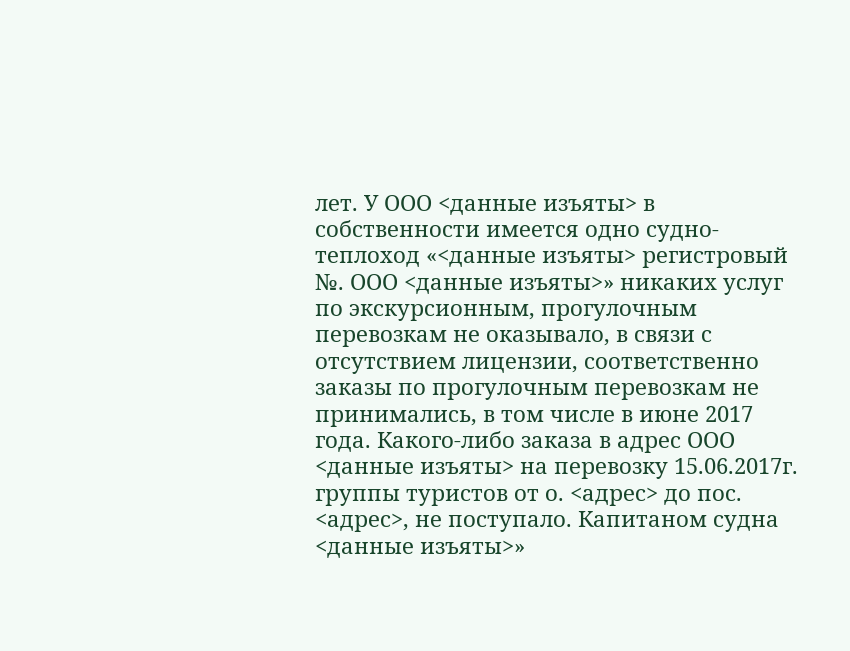лет. У ООО <данные изъяты> в собственности имеется одно судно-теплоход «<данные изъяты> регистровый №. ООО <данные изъяты>» никаких услуг по экскурсионным, прогулочным перевозкам не оказывало, в связи с отсутствием лицензии, соответственно заказы по прогулочным перевозкам не принимались, в том числе в июне 2017 года. Какого-либо заказа в адрес ООО <данные изъяты> на перевозку 15.06.2017г. группы туристов от о. <адрес> до пос. <адрес>, не поступало. Капитаном судна <данные изъяты>»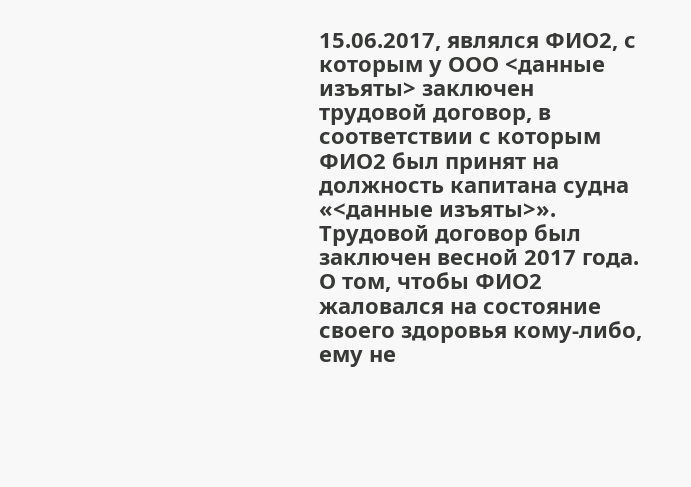15.06.2017, являлся ФИО2, с которым у ООО <данные изъяты> заключен трудовой договор, в соответствии с которым ФИО2 был принят на должность капитана судна «<данные изъяты>». Трудовой договор был заключен весной 2017 года. О том, чтобы ФИО2 жаловался на состояние своего здоровья кому-либо, ему не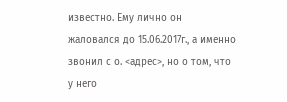известно. Ему лично он жаловался до 15.06.2017г., а именно звонил с о. <адрес>, но о том, что у него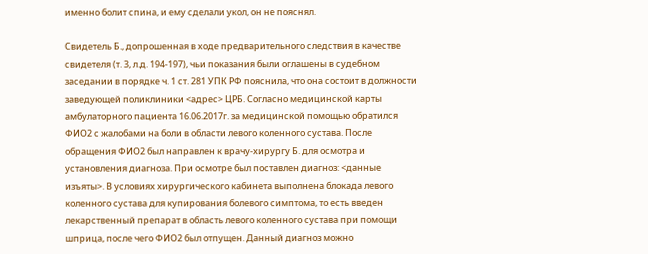именно болит спина, и ему сделали укол, он не пояснял.

Свидетель Б., допрошенная в ходе предварительного следствия в качестве свидетеля (т. 3, л.д. 194-197), чьи показания были оглашены в судебном заседании в порядке ч. 1 ст. 281 УПК РФ пояснила, что она состоит в должности заведующей поликлиники <адрес> ЦРБ. Согласно медицинской карты амбулаторного пациента 16.06.2017г. за медицинской помощью обратился ФИО2 с жалобами на боли в области левого коленного сустава. После обращения ФИО2 был направлен к врачу-хирургу Б. для осмотра и установления диагноза. При осмотре был поставлен диагноз: <данные изъяты>. В условиях хирургического кабинета выполнена блокада левого коленного сустава для купирования болевого симптома, то есть введен лекарственный препарат в область левого коленного сустава при помощи шприца, после чего ФИО2 был отпущен. Данный диагноз можно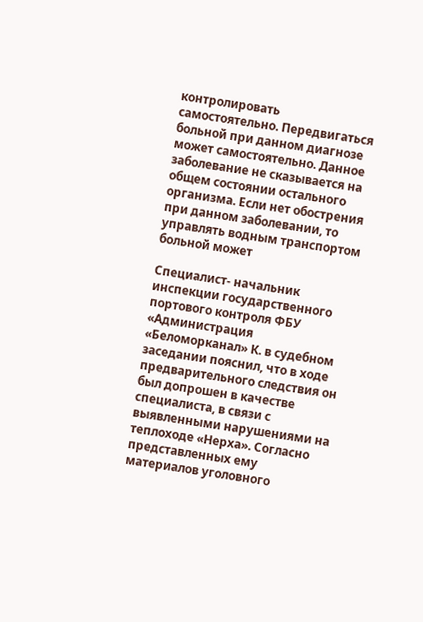контролировать самостоятельно. Передвигаться больной при данном диагнозе может самостоятельно. Данное заболевание не сказывается на общем состоянии остального организма. Если нет обострения при данном заболевании, то управлять водным транспортом больной может

Специалист- начальник инспекции государственного портового контроля ФБУ «Администрация «Беломорканал» К. в судебном заседании пояснил, что в ходе предварительного следствия он был допрошен в качестве специалиста, в связи с выявленными нарушениями на теплоходе «Нерха». Согласно представленных ему материалов уголовного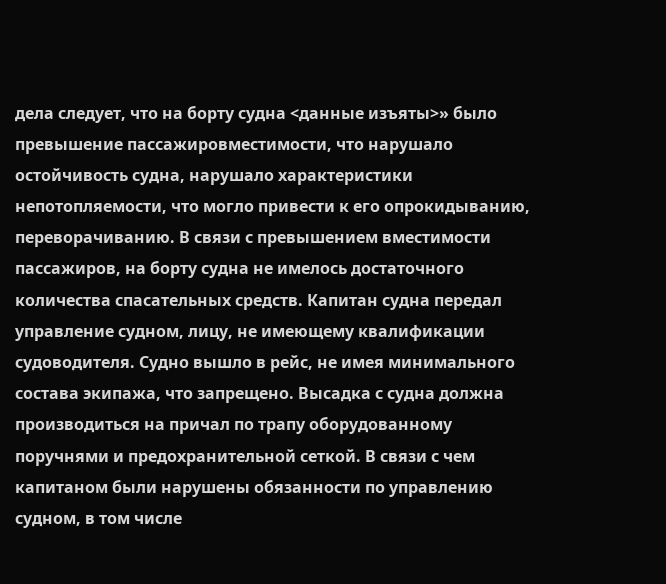дела следует, что на борту судна <данные изъяты>» было превышение пассажировместимости, что нарушало остойчивость судна, нарушало характеристики непотопляемости, что могло привести к его опрокидыванию, переворачиванию. В связи с превышением вместимости пассажиров, на борту судна не имелось достаточного количества спасательных средств. Капитан судна передал управление судном, лицу, не имеющему квалификации судоводителя. Судно вышло в рейс, не имея минимального состава экипажа, что запрещено. Высадка с судна должна производиться на причал по трапу оборудованному поручнями и предохранительной сеткой. В связи с чем капитаном были нарушены обязанности по управлению судном, в том числе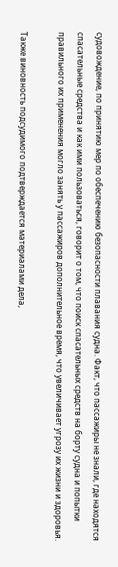судовождение, по принятию мер по обеспечению безопасности плавания судна. Факт, что пассажиры не знали, где находятся спасательные средства и как ими пользоваться, говорит о том, что поиск спасательных средств на борту судна и попытки правильного их применения могло занять у пассажиров дополнительное время, что увеличивает угрозу их жизни и здоровья.

Также виновность подсудимого подтверждается материалами дела,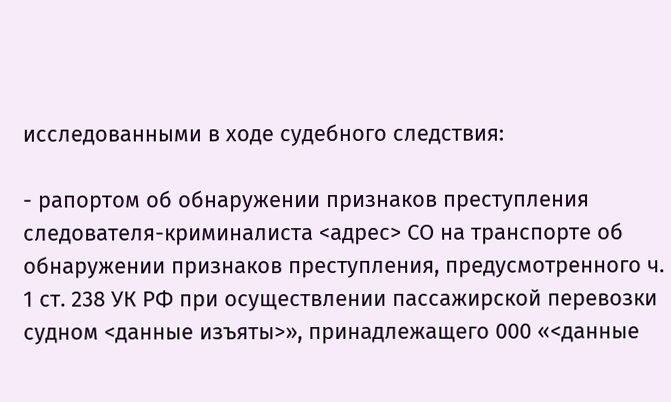исследованными в ходе судебного следствия:

- рапортом об обнаружении признаков преступления следователя-криминалиста <адрес> СО на транспорте об обнаружении признаков преступления, предусмотренного ч. 1 ст. 238 УК РФ при осуществлении пассажирской перевозки судном <данные изъяты>», принадлежащего 000 «<данные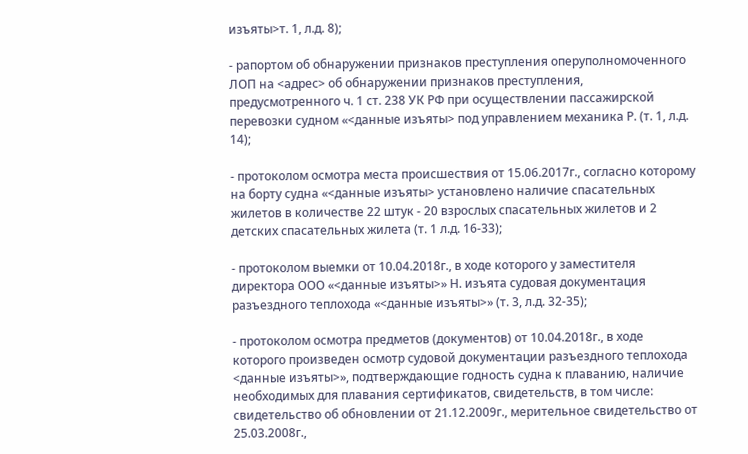изъяты>т. 1, л.д. 8);

- рапортом об обнаружении признаков преступления оперуполномоченного ЛОП на <адрес> об обнаружении признаков преступления, предусмотренного ч. 1 ст. 238 УК РФ при осуществлении пассажирской перевозки судном «<данные изъяты> под управлением механика Р. (т. 1, л.д. 14);

- протоколом осмотра места происшествия от 15.06.2017г., согласно которому на борту судна «<данные изъяты> установлено наличие спасательных жилетов в количестве 22 штук - 20 взрослых спасательных жилетов и 2 детских спасательных жилета (т. 1 л.д. 16-33);

- протоколом выемки от 10.04.2018г., в ходе которого у заместителя директора ООО «<данные изъяты>» Н. изъята судовая документация разъездного теплохода «<данные изъяты>» (т. 3, л.д. 32-35);

- протоколом осмотра предметов (документов) от 10.04.2018г., в ходе которого произведен осмотр судовой документации разъездного теплохода <данные изъяты>», подтверждающие годность судна к плаванию, наличие необходимых для плавания сертификатов, свидетельств, в том числе: свидетельство об обновлении от 21.12.2009г., мерительное свидетельство от 25.03.2008г.,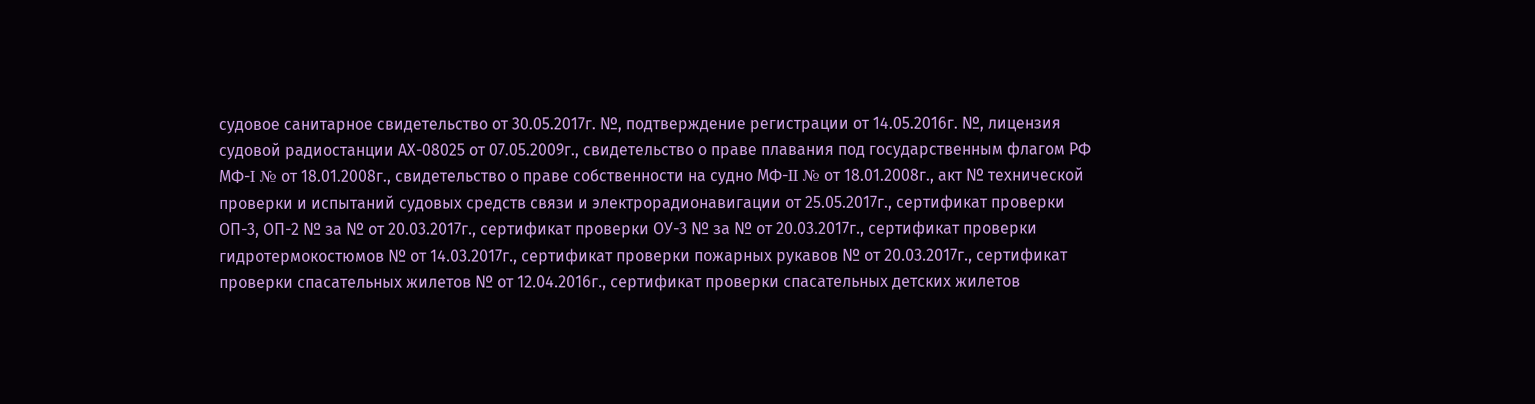судовое санитарное свидетельство от 30.05.2017г. №, подтверждение регистрации от 14.05.2016г. №, лицензия судовой радиостанции АХ-08025 от 07.05.2009г., свидетельство о праве плавания под государственным флагом РФ МФ-I № от 18.01.2008г., свидетельство о праве собственности на судно МФ-II № от 18.01.2008г., aкт № технической проверки и испытаний судовых средств связи и электрорадионавигации от 25.05.2017г., сертификат проверки ОП-3, ОП-2 № за № от 20.03.2017г., сертификат проверки ОУ-3 № за № от 20.03.2017г., сертификат проверки гидротермокостюмов № от 14.03.2017г., сертификат проверки пожарных рукавов № от 20.03.2017г., сертификат проверки спасательных жилетов № от 12.04.2016г., сертификат проверки спасательных детских жилетов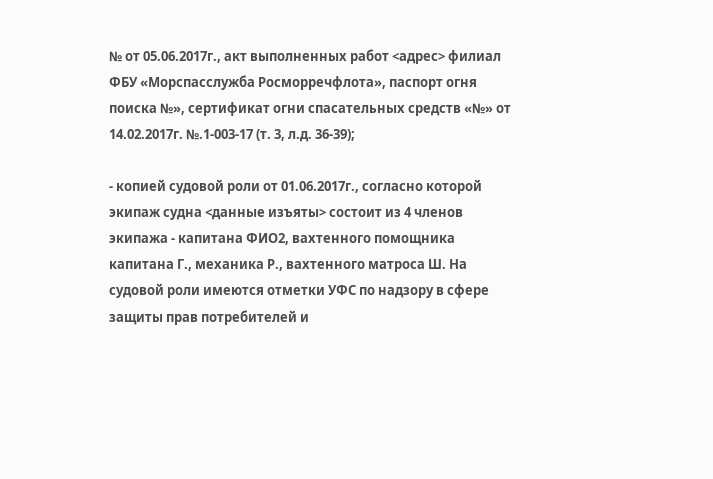№ от 05.06.2017г., акт выполненных работ <адрес> филиал ФБУ «Морспасслужба Росморречфлота», паспорт огня поиска №», сертификат огни спасательных средств «№» от 14.02.2017г. №.1-003-17 (т. 3, л.д. 36-39);

- копией судовой роли от 01.06.2017г., согласно которой экипаж судна <данные изъяты> состоит из 4 членов экипажа - капитана ФИО2, вахтенного помощника капитана Г., механика Р., вахтенного матроса Ш. На судовой роли имеются отметки УФС по надзору в сфере защиты прав потребителей и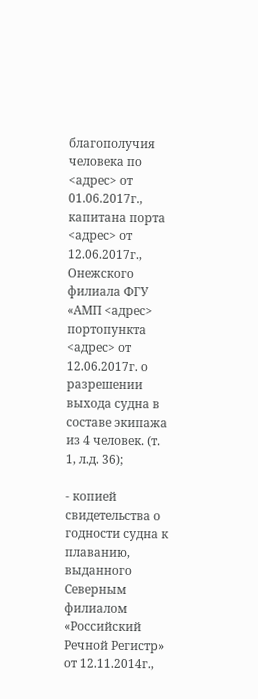благополучия человека по <адрес> от 01.06.2017г., капитана порта <адрес> от 12.06.2017г., Онежского филиала ФГУ «АМП <адрес> портопункта <адрес> от 12.06.2017г. о разрешении выхода судна в составе экипажа из 4 человек. (т. 1, л.д. 36);

- копией свидетельства о годности судна к плаванию, выданного Северным филиалом «Российский Речной Регистр» от 12.11.2014г.,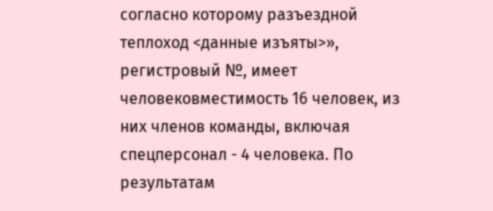согласно которому разъездной теплоход <данные изъяты>», регистровый №, имеет человековместимость 16 человек, из них членов команды, включая спецперсонал - 4 человека. По результатам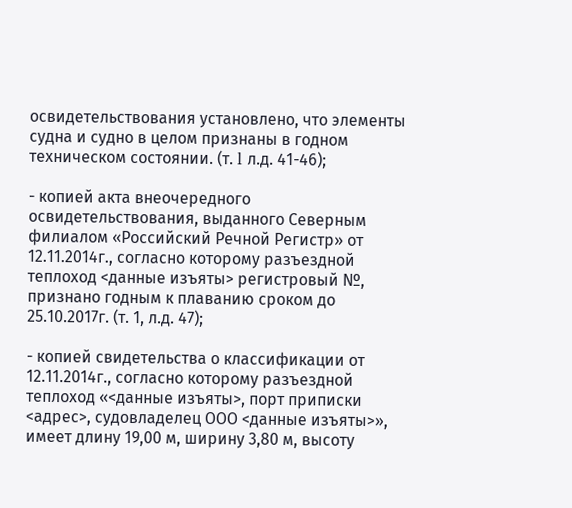освидетельствования установлено, что элементы судна и судно в целом признаны в годном техническом состоянии. (т. l л.д. 41-46);

- копией акта внеочередного освидетельствования, выданного Северным филиалом «Российский Речной Регистр» от 12.11.2014г., согласно которому разъездной теплоход <данные изъяты> регистровый №, признано годным к плаванию сроком до 25.10.2017г. (т. 1, л.д. 47);

- копией свидетельства о классификации от 12.11.2014г., согласно которому разъездной теплоход «<данные изъяты>, порт приписки <адрес>, судовладелец ООО <данные изъяты>», имеет длину 19,00 м, ширину 3,80 м, высоту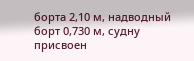борта 2,10 м, надводный борт 0,730 м, судну присвоен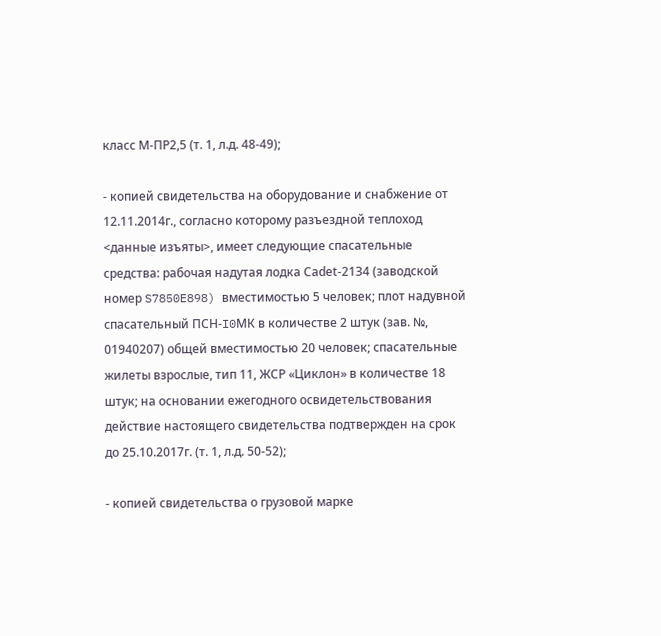класс М-ПР2,5 (т. 1, л.д. 48-49);

- копией свидетельства на оборудование и снабжение от 12.11.2014г., согласно которому разъездной теплоход <данные изъяты>, имеет следующие спасательные средства: рабочая надутая лодка Саdеt-21З4 (заводской номер S7850E898) вместимостью 5 человек; плот надувной спасательный ПСН-I0МК в количестве 2 штук (зав. №, 01940207) общей вместимостью 20 человек; спасательные жилеты взрослые, тип 11, ЖСР «Циклон» в количестве 18 штук; на основании ежегодного освидетельствования действие настоящего свидетельства подтвержден на срок до 25.10.2017г. (т. 1, л.д. 50-52);

- копией свидетельства о грузовой марке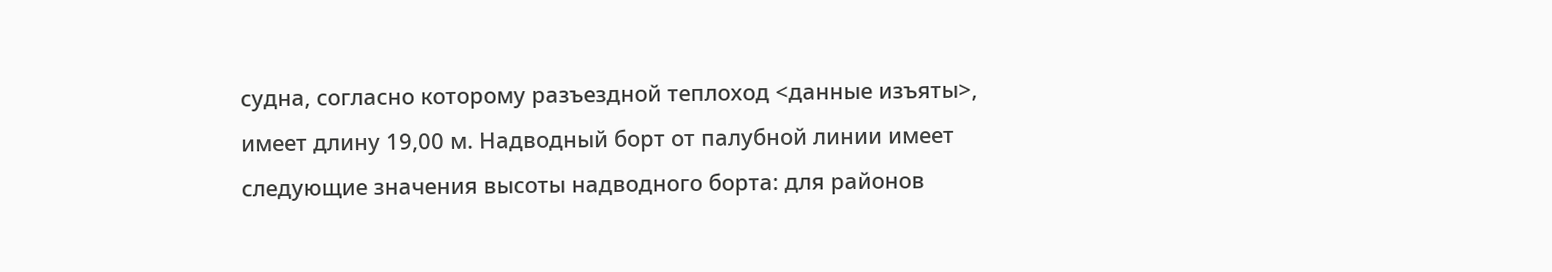судна, согласно которому разъездной теплоход <данные изъяты>, имеет длину 19,00 м. Надводный борт от палубной линии имеет следующие значения высоты надводного борта: для районов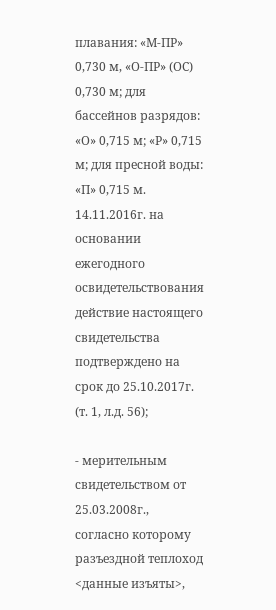плавания: «М-ПР» 0,730 м, «О-ПР» (ОС) 0,730 м; для бассейнов разрядов: «О» 0,715 м; «Р» 0,715 м; для пресной воды: «П» 0,715 м. 14.11.2016г. на основании ежегодного освидетельствования действие настоящего свидетельства подтверждено на срок до 25.10.2017г. (т. 1, л.д. 56);

- мерительным свидетельством от 25.03.2008г., согласно которому разъездной теплоход <данные изъяты>,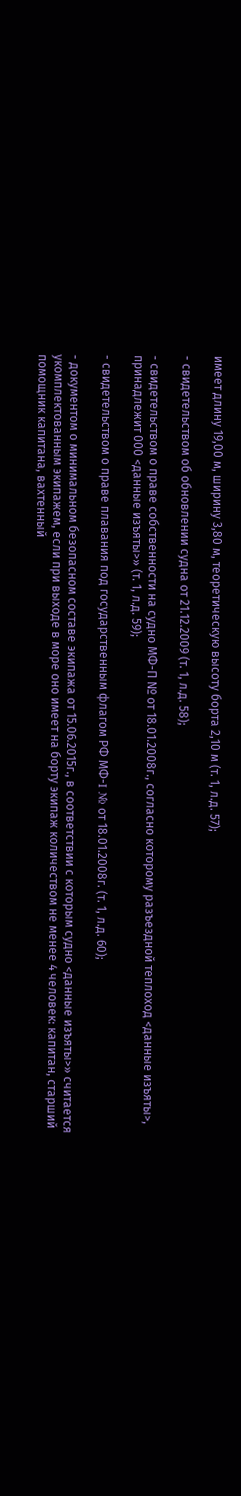имеет длину 19,00 м, ширину 3,80 м, теоретическую высоту борта 2,10 м (т. 1, л.д. 57);

- свидетельством об обновлении судна от 21.12.2009 (т. 1, л.д. 58);

- свидетельством о праве собственности на судно МФ-П № от 18.01.2008г., согласно которому разъездной теплоход <данные изъяты>, принадлежит 000 <данные изъяты>» (т. 1, л.д. 59);

- свидетельством о праве плавания под государственным флагом РФ МФ-I № от 18.01.2008г. (т. 1, л.д. 60);

- документом о минимальном безопасном составе экипажа от 15.06.2015г., в соответствии с которым судно <данные изъяты>» считается укомплектованным экипажем, если при выходе в море оно имеет на борту экипаж количеством не менее 4 человек: капитан, старший помощник капитана, вахтенный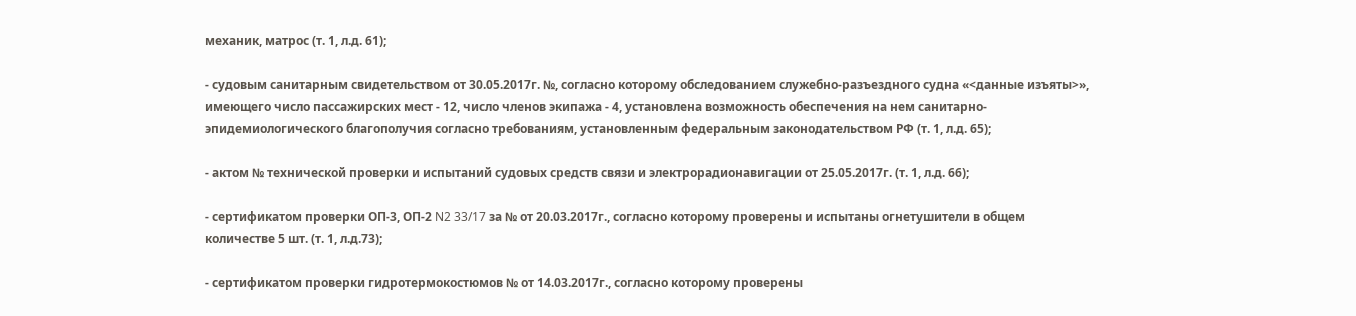механик, матрос (т. 1, л.д. 61);

- судовым санитарным свидетельством от 30.05.2017г. №, согласно которому обследованием служебно-разъездного судна «<данные изъяты>», имеющего число пассажирских мест - 12, число членов экипажа - 4, установлена возможность обеспечения на нем санитарно-эпидемиологического благополучия согласно требованиям, установленным федеральным законодательством РФ (т. 1, л.д. 65);

- актом № технической проверки и испытаний судовых средств связи и электрорадионавигации от 25.05.2017г. (т. 1, л.д. 66);

- сертификатом проверки ОП-3, ОП-2 N2 33/17 за № от 20.03.2017г., согласно которому проверены и испытаны огнетушители в общем количестве 5 шт. (т. 1, л.д.73);

- сертификатом проверки гидротермокостюмов № от 14.03.2017г., согласно которому проверены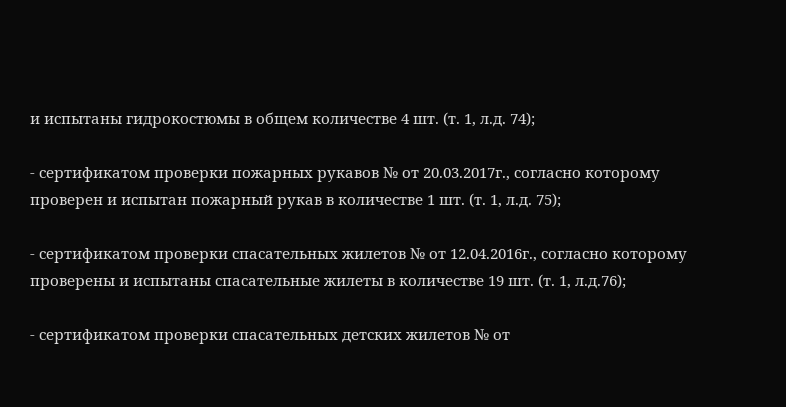и испытаны гидрокостюмы в общем количестве 4 шт. (т. 1, л.д. 74);

- сертификатом проверки пожарных рукавов № от 20.03.2017г., согласно которому проверен и испытан пожарный рукав в количестве 1 шт. (т. 1, л.д. 75);

- сертификатом проверки спасательных жилетов № от 12.04.2016г., согласно которому проверены и испытаны спасательные жилеты в количестве 19 шт. (т. 1, л.д.76);

- сертификатом проверки спасательных детских жилетов № от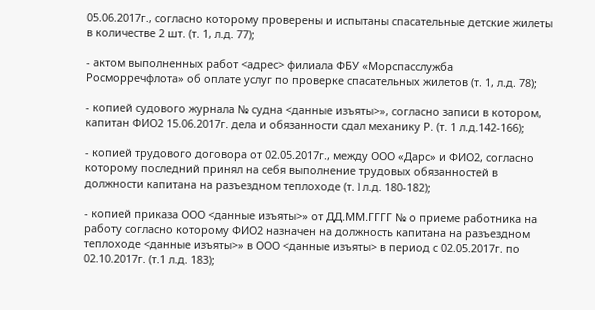05.06.2017г., согласно которому проверены и испытаны спасательные детские жилеты в количестве 2 шт. (т. 1, л.д. 77);

- актом выполненных работ <адрес> филиала ФБУ «Морспасслужба Росморречфлота» об оплате услуг по проверке спасательных жилетов (т. 1, л.д. 78);

- копией судового журнала № судна <данные изъяты>», согласно записи в котором, капитан ФИО2 15.06.2017г. дела и обязанности сдал механику Р. (т. 1 л.д.142-166);

- копией трудового договора от 02.05.2017г., между ООО «Дарс» и ФИО2, согласно которому последний принял на себя выполнение трудовых обязанностей в должности капитана на разъездном теплоходе (т. l л.д. 180-182);

- копией приказа ООО <данные изъяты>» от ДД.ММ.ГГГГ № о приеме работника на работу согласно которому ФИО2 назначен на должность капитана на разъездном теплоходе <данные изъяты>» в ООО <данные изъяты> в период с 02.05.2017г. по 02.10.2017г. (т.1 л.д. 183);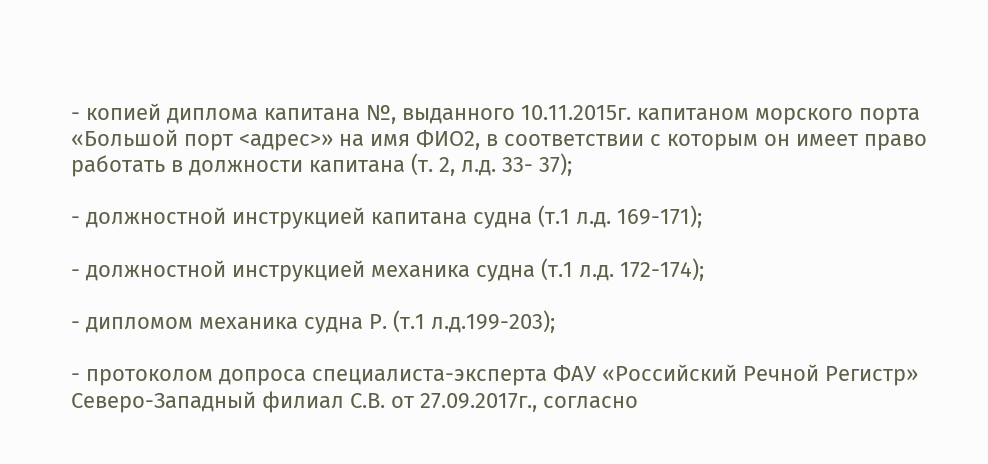- копией диплома капитана №, выданного 10.11.2015г. капитаном морского порта «Большой порт <адрес>» на имя ФИО2, в соответствии с которым он имеет право работать в должности капитана (т. 2, л.д. 33- 37);

- должностной инструкцией капитана судна (т.1 л.д. 169-171);

- должностной инструкцией механика судна (т.1 л.д. 172-174);

- дипломом механика судна Р. (т.1 л.д.199-203);

- протоколом допроса специалиста-эксперта ФАУ «Российский Речной Регистр» Северо-Западный филиал С.В. от 27.09.2017г., согласно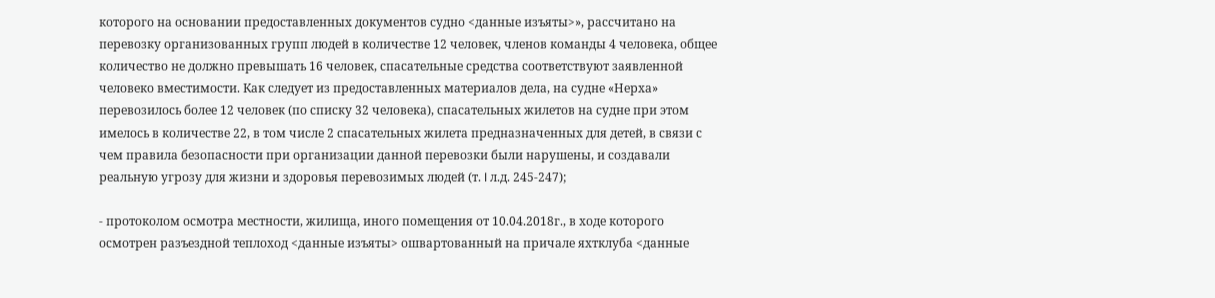которого на основании предоставленных документов судно <данные изъяты>», рассчитано на перевозку организованных групп людей в количестве 12 человек, членов команды 4 человека, общее количество не должно превышать 16 человек, спасательные средства соответствуют заявленной человеко вместимости. Как следует из предоставленных материалов дела, на судне «Нерха» перевозилось более 12 человек (по списку 32 человека), спасательных жилетов на судне при этом имелось в количестве 22, в том числе 2 спасательных жилета предназначенных для детей, в связи с чем правила безопасности при организации данной перевозки были нарушены, и создавали реальную угрозу для жизни и здоровья перевозимых людей (т. l л.д. 245-247);

- протоколом осмотра местности, жилища, иного помещения от 10.04.2018г., в ходе которого осмотрен разъездной теплоход <данные изъяты> ошвартованный на причале яхтклуба <данные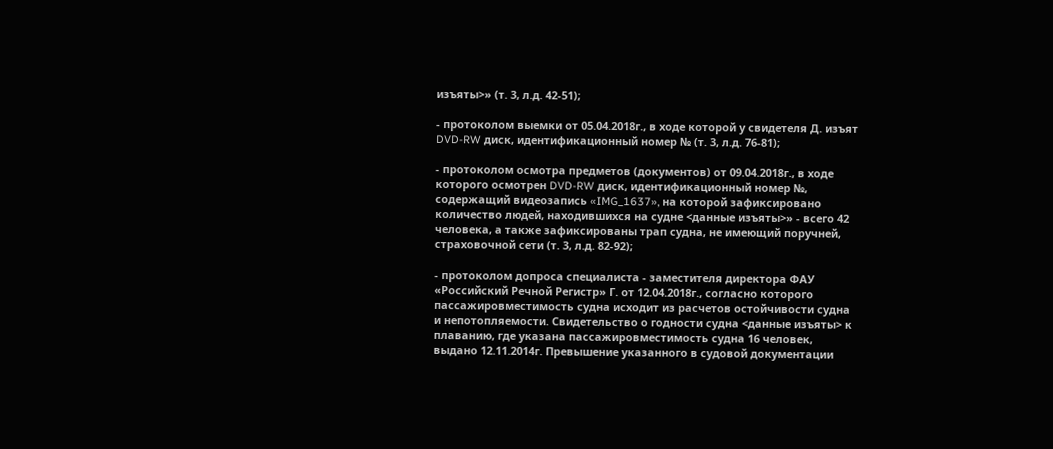изъяты>» (т. 3, л.д. 42-51);

- протоколом выемки от 05.04.2018г., в ходе которой у свидетеля Д. изъят DVD-RW диск, идентификационный номер № (т. 3, л.д. 76-81);

- протоколом осмотра предметов (документов) от 09.04.2018г., в ходе которого осмотрен DVD-RW диск, идентификационный номер №, содержащий видеозапись «IMG_1637», на которой зафиксировано количество людей, находившихся на судне <данные изъяты>» - всего 42 человека, а также зафиксированы трап судна, не имеющий поручней, страховочной сети (т. 3, л.д. 82-92);

- протоколом допроса специалиста - заместителя директора ФАУ «Российский Речной Регистр» Г. от 12.04.2018г., согласно которого пассажировместимость судна исходит из расчетов остойчивости судна и непотопляемости. Свидетельство о годности судна <данные изъяты> к плаванию, где указана пассажировместимость судна 16 человек, выдано 12.11.2014г. Превышение указанного в судовой документации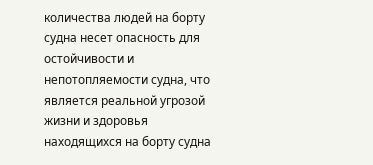количества людей на борту судна несет опасность для остойчивости и непотопляемости судна, что является реальной угрозой жизни и здоровья находящихся на борту судна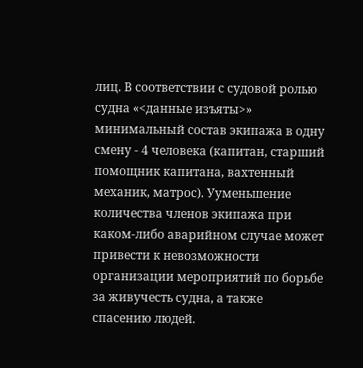лиц. В соответствии с судовой ролью судна «<данные изъяты>» минимальный состав экипажа в одну смену - 4 человека (капитан, старший помощник капитана, вахтенный механик, матрос). Ууменьшение количества членов экипажа при каком-либо аварийном случае может привести к невозможности организации мероприятий по борьбе за живучесть судна, а также спасению людей.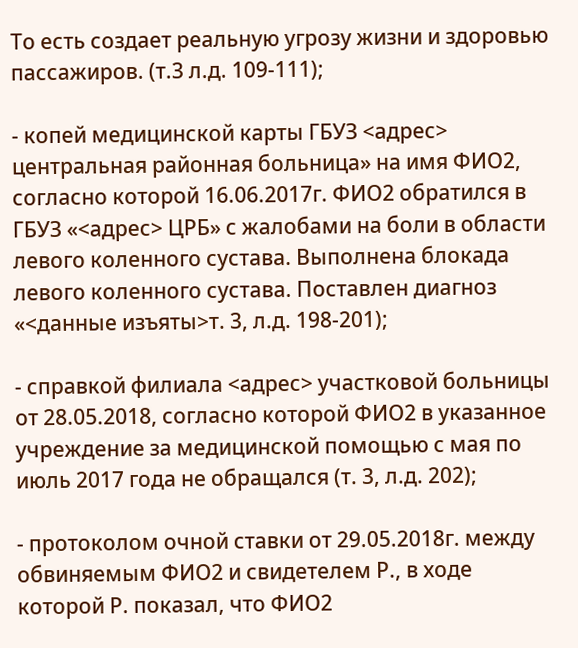То есть создает реальную угрозу жизни и здоровью пассажиров. (т.3 л.д. 109-111);

- копей медицинской карты ГБУЗ <адрес> центральная районная больница» на имя ФИО2, согласно которой 16.06.2017г. ФИО2 обратился в ГБУЗ «<адрес> ЦРБ» с жалобами на боли в области левого коленного сустава. Выполнена блокада левого коленного сустава. Поставлен диагноз «<данные изъяты>т. 3, л.д. 198-201);

- справкой филиала <адрес> участковой больницы от 28.05.2018, согласно которой ФИО2 в указанное учреждение за медицинской помощью с мая по июль 2017 года не обращался (т. 3, л.д. 202);

- протоколом очной ставки от 29.05.2018г. между обвиняемым ФИО2 и свидетелем Р., в ходе которой Р. показал, что ФИО2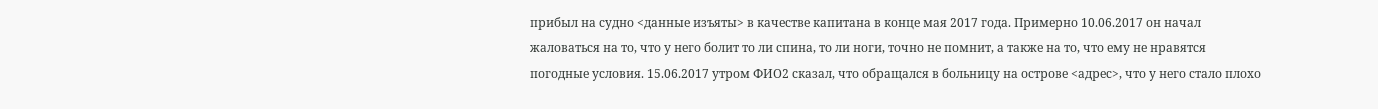прибыл на судно <данные изъяты> в качестве капитана в конце мая 2017 года. Примерно 10.06.2017 он начал жаловаться на то, что у него болит то ли спина, то ли ноги, точно не помнит, а также на то, что ему не нравятся погодные условия. 15.06.2017 утром ФИО2 сказал, что обращался в больницу на острове <адрес>, что у него стало плохо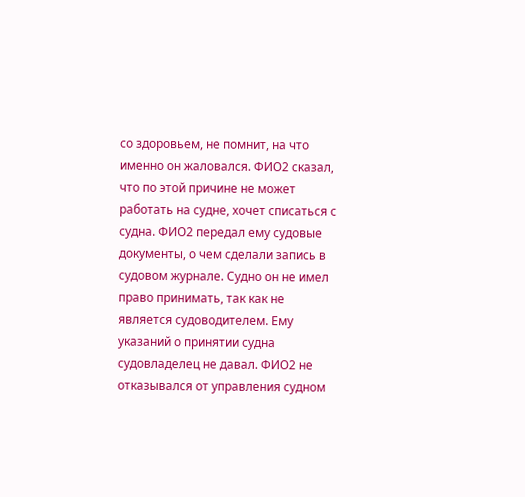со здоровьем, не помнит, на что именно он жаловался. ФИО2 сказал, что по этой причине не может работать на судне, хочет списаться с судна. ФИО2 передал ему судовые документы, о чем сделали запись в судовом журнале. Судно он не имел право принимать, так как не является судоводителем. Ему указаний о принятии судна судовладелец не давал. ФИО2 не отказывался от управления судном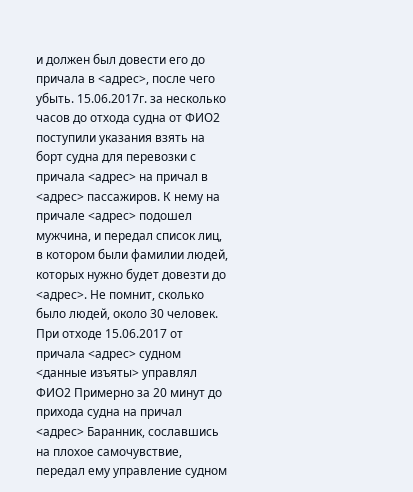и должен был довести его до причала в <адрес>, после чего убыть. 15.06.2017г. за несколько часов до отхода судна от ФИО2 поступили указания взять на борт судна для перевозки с причала <адрес> на причал в <адрес> пассажиров. К нему на причале <адрес> подошел мужчина, и передал список лиц, в котором были фамилии людей, которых нужно будет довезти до <адрес>. Не помнит, сколько было людей, около 30 человек. При отходе 15.06.2017 от причала <адрес> судном <данные изъяты> управлял ФИО2 Примерно за 20 минут до прихода судна на причал <адрес> Баранник, сославшись на плохое самочувствие, передал ему управление судном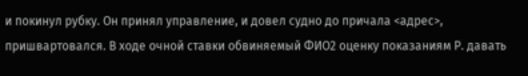и покинул рубку. Он принял управление, и довел судно до причала <адрес>, пришвартовался. В ходе очной ставки обвиняемый ФИО2 оценку показаниям Р. давать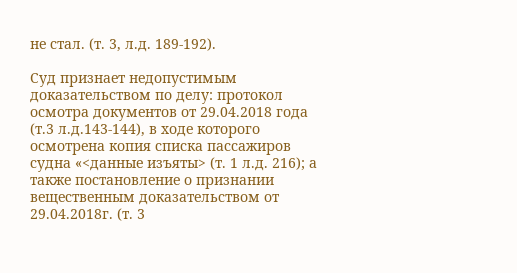не стал. (т. 3, л.д. 189-192).

Суд признает недопустимым доказательством по делу: протокол осмотра документов от 29.04.2018 года (т.3 л.д.143-144), в ходе которого осмотрена копия списка пассажиров судна «<данные изъяты> (т. 1 л.д. 216); а также постановление о признании вещественным доказательством от 29.04.2018г. (т. 3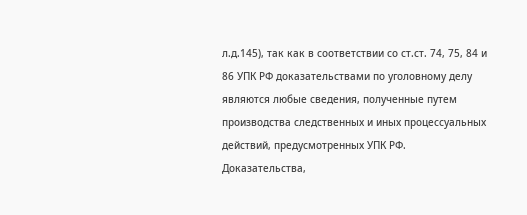л.д.145), так как в соответствии со ст.ст. 74, 75, 84 и 86 УПК РФ доказательствами по уголовному делу являются любые сведения, полученные путем производства следственных и иных процессуальных действий, предусмотренных УПК РФ. Доказательства,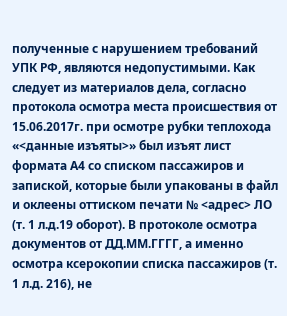полученные с нарушением требований УПК РФ, являются недопустимыми. Как следует из материалов дела, согласно протокола осмотра места происшествия от 15.06.2017г. при осмотре рубки теплохода «<данные изъяты>» был изъят лист формата А4 со списком пассажиров и запиской, которые были упакованы в файл и оклеены оттиском печати № <адрес> ЛО (т. 1 л.д.19 оборот). В протоколе осмотра документов от ДД.ММ.ГГГГ, а именно осмотра ксерокопии списка пассажиров (т. 1 л.д. 216), не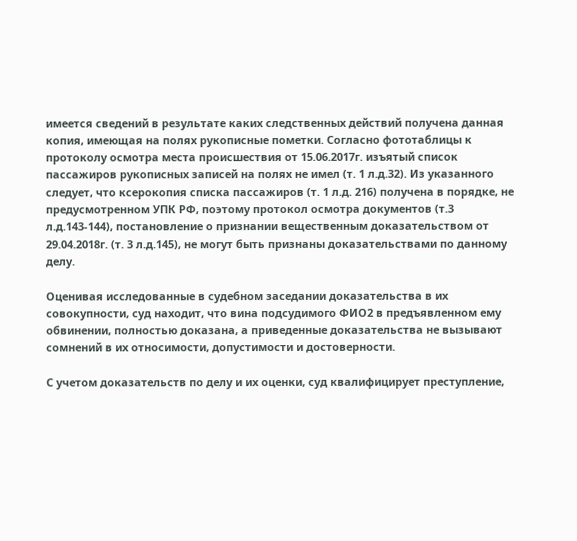имеется сведений в результате каких следственных действий получена данная копия, имеющая на полях рукописные пометки. Согласно фототаблицы к протоколу осмотра места происшествия от 15.06.2017г. изъятый список пассажиров рукописных записей на полях не имел (т. 1 л.д.32). Из указанного следует, что ксерокопия списка пассажиров (т. 1 л.д. 216) получена в порядке, не предусмотренном УПК РФ, поэтому протокол осмотра документов (т.3 л.д.143-144), постановление о признании вещественным доказательством от 29.04.2018г. (т. 3 л.д.145), не могут быть признаны доказательствами по данному делу.

Оценивая исследованные в судебном заседании доказательства в их совокупности, суд находит, что вина подсудимого ФИО2 в предъявленном ему обвинении, полностью доказана, а приведенные доказательства не вызывают сомнений в их относимости, допустимости и достоверности.

С учетом доказательств по делу и их оценки, суд квалифицирует преступление,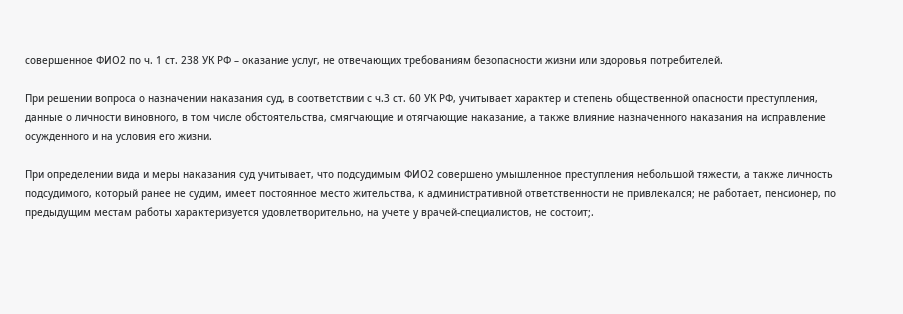совершенное ФИО2 по ч. 1 ст. 238 УК РФ – оказание услуг, не отвечающих требованиям безопасности жизни или здоровья потребителей.

При решении вопроса о назначении наказания суд, в соответствии с ч.3 ст. 60 УК РФ, учитывает характер и степень общественной опасности преступления, данные о личности виновного, в том числе обстоятельства, смягчающие и отягчающие наказание, а также влияние назначенного наказания на исправление осужденного и на условия его жизни.

При определении вида и меры наказания суд учитывает, что подсудимым ФИО2 совершено умышленное преступления небольшой тяжести, а также личность подсудимого, который ранее не судим, имеет постоянное место жительства, к административной ответственности не привлекался; не работает, пенсионер, по предыдущим местам работы характеризуется удовлетворительно, на учете у врачей-специалистов, не состоит;.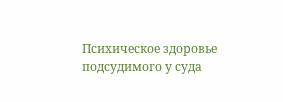Психическое здоровье подсудимого у суда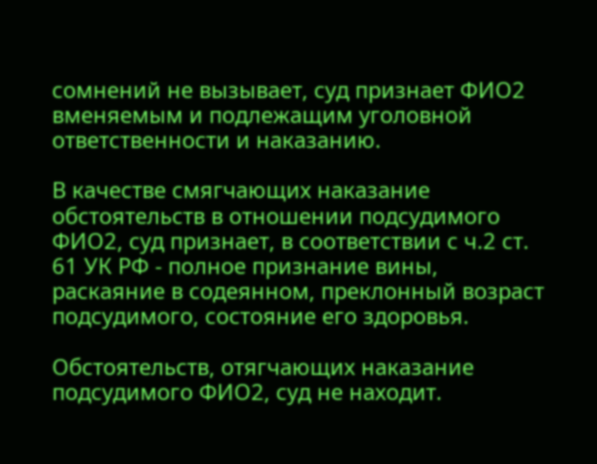сомнений не вызывает, суд признает ФИО2 вменяемым и подлежащим уголовной ответственности и наказанию.

В качестве смягчающих наказание обстоятельств в отношении подсудимого ФИО2, суд признает, в соответствии с ч.2 ст. 61 УК РФ - полное признание вины, раскаяние в содеянном, преклонный возраст подсудимого, состояние его здоровья.

Обстоятельств, отягчающих наказание подсудимого ФИО2, суд не находит.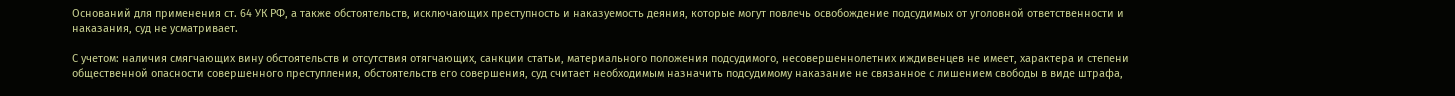Оснований для применения ст. 64 УК РФ, а также обстоятельств, исключающих преступность и наказуемость деяния, которые могут повлечь освобождение подсудимых от уголовной ответственности и наказания, суд не усматривает.

С учетом: наличия смягчающих вину обстоятельств и отсутствия отягчающих, санкции статьи, материального положения подсудимого, несовершеннолетних иждивенцев не имеет, характера и степени общественной опасности совершенного преступления, обстоятельств его совершения, суд считает необходимым назначить подсудимому наказание не связанное с лишением свободы в виде штрафа,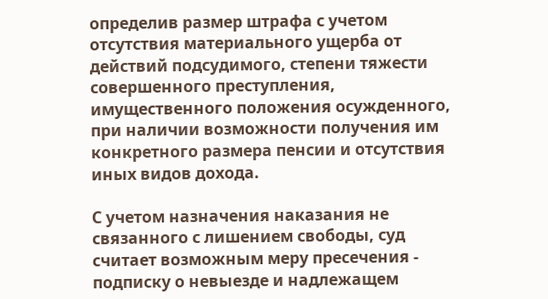определив размер штрафа с учетом отсутствия материального ущерба от действий подсудимого, степени тяжести совершенного преступления, имущественного положения осужденного, при наличии возможности получения им конкретного размера пенсии и отсутствия иных видов дохода.

С учетом назначения наказания не связанного с лишением свободы, суд считает возможным меру пресечения - подписку о невыезде и надлежащем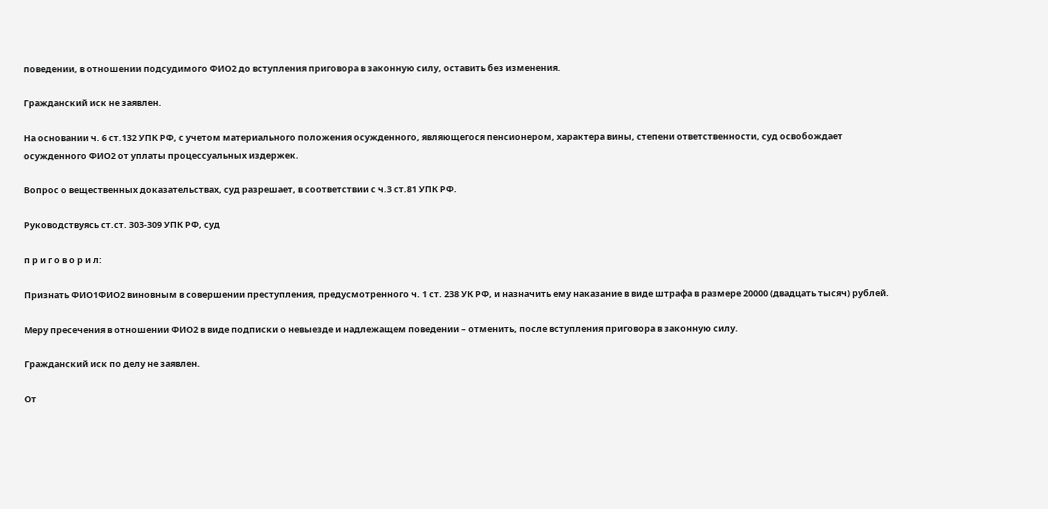поведении, в отношении подсудимого ФИО2 до вступления приговора в законную силу, оставить без изменения.

Гражданский иск не заявлен.

На основании ч. 6 ст.132 УПК РФ, с учетом материального положения осужденного, являющегося пенсионером, характера вины, степени ответственности, суд освобождает осужденного ФИО2 от уплаты процессуальных издержек.

Вопрос о вещественных доказательствах, суд разрешает, в соответствии с ч.3 ст.81 УПК РФ.

Руководствуясь ст.ст. 303-309 УПК РФ, суд

п р и г о в о р и л:

Признать ФИО1ФИО2 виновным в совершении преступления, предусмотренного ч. 1 ст. 238 УК РФ, и назначить ему наказание в виде штрафа в размере 20000 (двадцать тысяч) рублей.

Меру пресечения в отношении ФИО2 в виде подписки о невыезде и надлежащем поведении – отменить, после вступления приговора в законную силу.

Гражданский иск по делу не заявлен.

От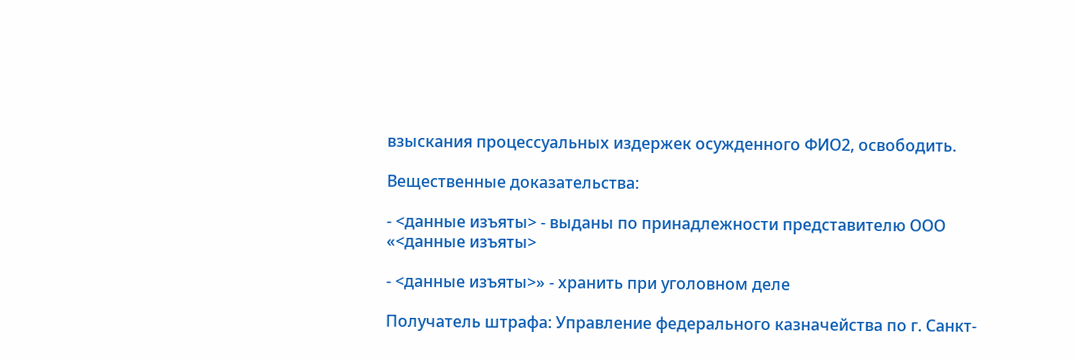взыскания процессуальных издержек осужденного ФИО2, освободить.

Вещественные доказательства:

- <данные изъяты> - выданы по принадлежности представителю ООО «<данные изъяты>

- <данные изъяты>» - хранить при уголовном деле

Получатель штрафа: Управление федерального казначейства по г. Санкт-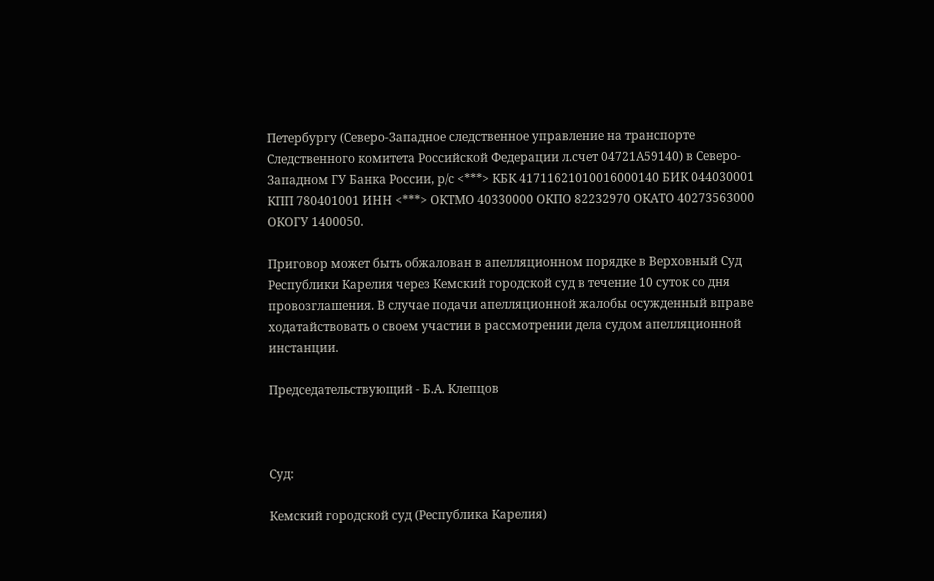Петербургу (Северо-Западное следственное управление на транспорте Следственного комитета Российской Федерации л.счет 04721А59140) в Северо-Западном ГУ Банка России, р/с <***> КБК 41711621010016000140 БИК 044030001 КПП 780401001 ИНН <***> ОКТМО 40330000 ОКПО 82232970 ОКАТО 40273563000 ОКОГУ 1400050.

Приговор может быть обжалован в апелляционном порядке в Верховный Суд Республики Карелия через Кемский городской суд в течение 10 суток со дня провозглашения. В случае подачи апелляционной жалобы осужденный вправе ходатайствовать о своем участии в рассмотрении дела судом апелляционной инстанции.

Председательствующий - Б.А. Клепцов



Суд:

Кемский городской суд (Республика Карелия)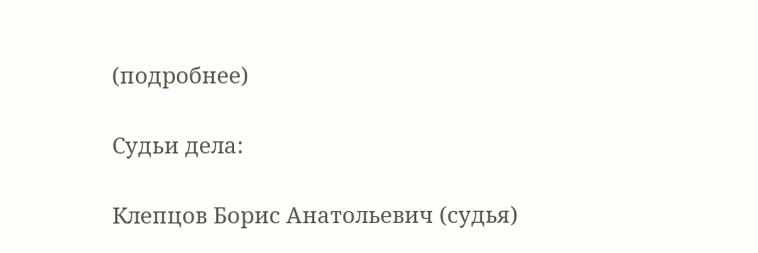(подробнее)

Судьи дела:

Клепцов Борис Анатольевич (судья)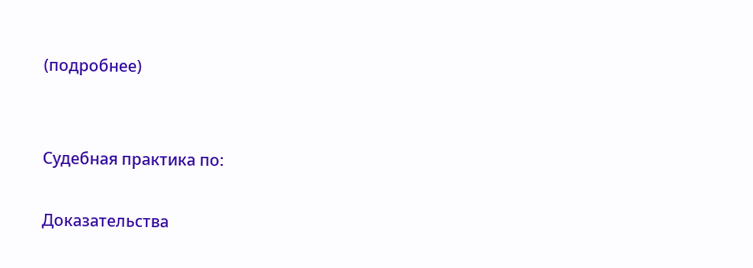(подробнее)


Судебная практика по:

Доказательства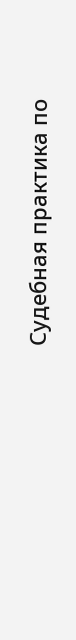Судебная практика по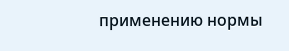применению нормы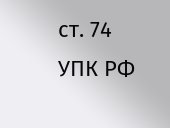ст. 74 УПК РФ